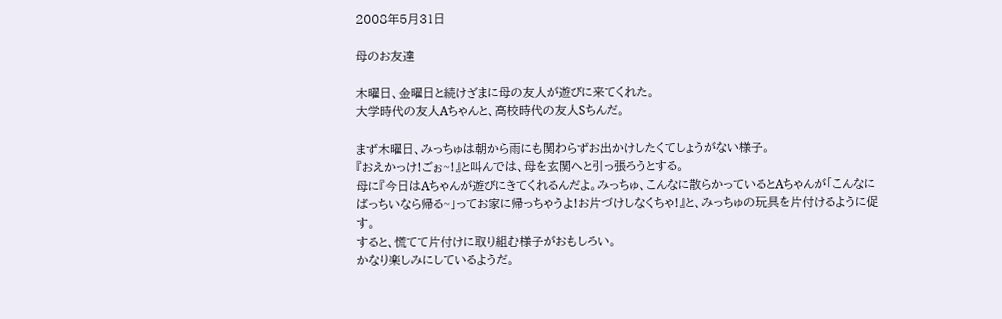2008年5月31日

母のお友達

木曜日、金曜日と続けざまに母の友人が遊びに来てくれた。
大学時代の友人Aちゃんと、高校時代の友人Sちんだ。

まず木曜日、みっちゅは朝から雨にも関わらずお出かけしたくてしょうがない様子。
『おえかっけ!ごぉ~!』と叫んでは、母を玄関へと引っ張ろうとする。
母に『今日はAちゃんが遊びにきてくれるんだよ。みっちゅ、こんなに散らかっているとAちゃんが「こんなにばっちいなら帰る~」ってお家に帰っちゃうよ!お片づけしなくちゃ!』と、みっちゅの玩具を片付けるように促す。
すると、慌てて片付けに取り組む様子がおもしろい。
かなり楽しみにしているようだ。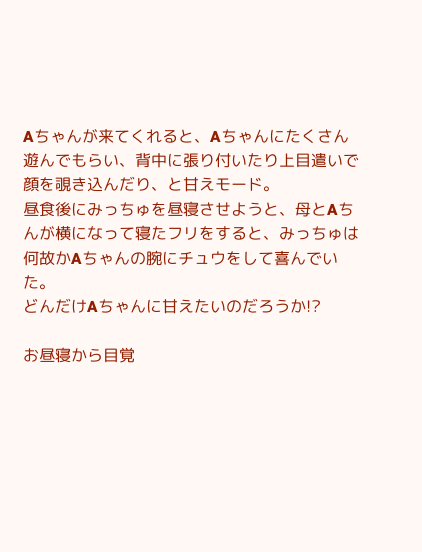Aちゃんが来てくれると、Aちゃんにたくさん遊んでもらい、背中に張り付いたり上目遣いで顔を覗き込んだり、と甘えモード。
昼食後にみっちゅを昼寝させようと、母とAちんが横になって寝たフリをすると、みっちゅは何故かAちゃんの腕にチュウをして喜んでいた。
どんだけAちゃんに甘えたいのだろうか!?

お昼寝から目覚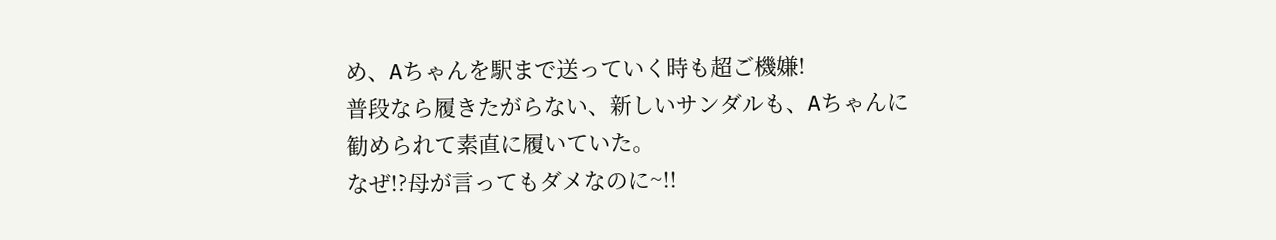め、Aちゃんを駅まで送っていく時も超ご機嫌!
普段なら履きたがらない、新しいサンダルも、Aちゃんに勧められて素直に履いていた。
なぜ!?母が言ってもダメなのに~!!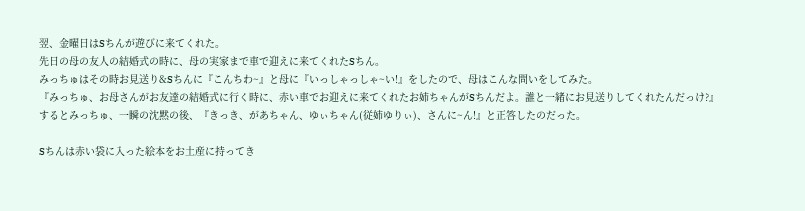翌、金曜日はSちんが遊びに来てくれた。
先日の母の友人の結婚式の時に、母の実家まで車で迎えに来てくれたSちん。
みっちゅはその時お見送り&Sちんに『こんちわ~』と母に『いっしゃっしゃ~い!』をしたので、母はこんな問いをしてみた。
『みっちゅ、お母さんがお友達の結婚式に行く時に、赤い車でお迎えに来てくれたお姉ちゃんがSちんだよ。誰と一緒にお見送りしてくれたんだっけ?』
するとみっちゅ、一瞬の沈黙の後、『きっき、があちゃん、ゆぃちゃん(従姉ゆりぃ)、さんに~ん!』と正答したのだった。

Sちんは赤い袋に入った絵本をお土産に持ってき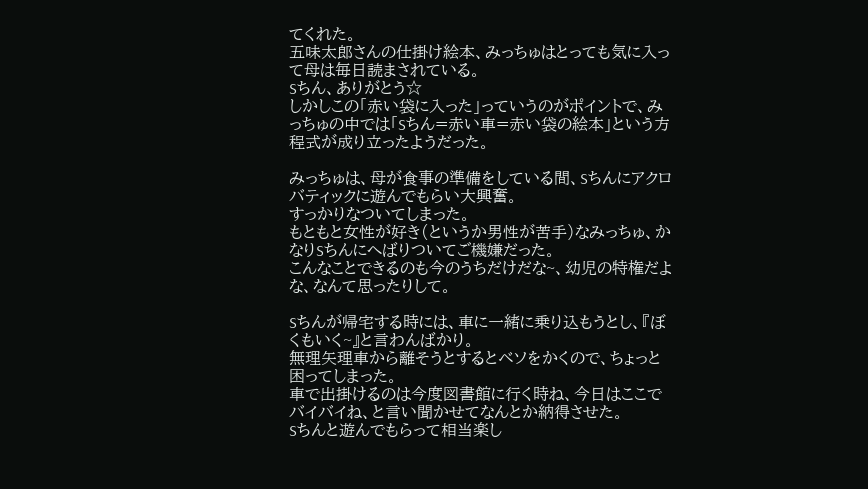てくれた。
五味太郎さんの仕掛け絵本、みっちゅはとっても気に入って母は毎日読まされている。
Sちん、ありがとう☆
しかしこの「赤い袋に入った」っていうのがポイントで、みっちゅの中では「Sちん=赤い車=赤い袋の絵本」という方程式が成り立ったようだった。

みっちゅは、母が食事の準備をしている間、Sちんにアクロバティックに遊んでもらい大興奮。
すっかりなついてしまった。
もともと女性が好き(というか男性が苦手)なみっちゅ、かなりSちんにへばりついてご機嫌だった。
こんなことできるのも今のうちだけだな~、幼児の特権だよな、なんて思ったりして。

Sちんが帰宅する時には、車に一緒に乗り込もうとし、『ぼくもいく~』と言わんばかり。
無理矢理車から離そうとするとベソをかくので、ちょっと困ってしまった。
車で出掛けるのは今度図書館に行く時ね、今日はここでバイバイね、と言い聞かせてなんとか納得させた。
Sちんと遊んでもらって相当楽し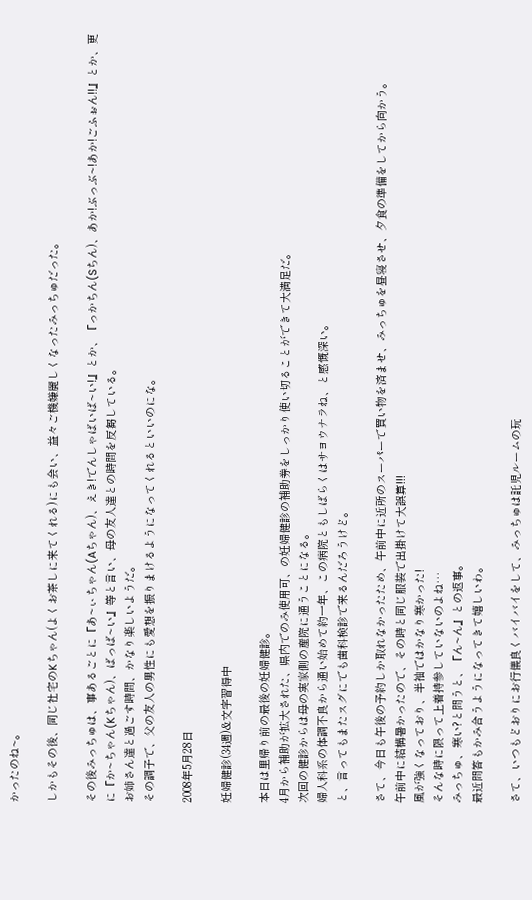かったのね~。

しかもその後、同じ社宅のKちゃん(よくお茶しに来てくれる)にも会い、益々ご機嫌麗しくなったみっちゅだった。

その後みっちゅは、事あるごとに『あ~ぃちゃん(Aちゃん)、えき!でんしゃばいば~い!』とか、『っかちん(Sちん)、あか!ぶっぶ~!あか!ごふぉん!!』とか、更に『か~ちゃん(Kちゃん)、ばっば~い』等と言い、母の友人達との時間を反芻している。
お姉さん達と過ごす時間、かなり楽しいようだ。
その調子で、父の友人の男性にも愛想を振りまけるようになってくれるといいのにな。

2008年5月28日

妊婦健診(34週)&文字習得中

本日は里帰り前の最後の妊婦健診。
4月から補助が拡大された、県内でのみ使用可、の妊婦健診の補助券をしっかり使い切ることができて大満足だ。
次回の健診からは母の実家側の産院に通うことになる。
婦人科系の体調不良から通い始めて約一年、この病院ともしばらくはサヨウナラね、と感慨深い。
と、言ってもまたスグにでも歯科検診で来るんだろうけど。

さて、今日も午後の予約しか取れなかったため、午前中に近所のスーパーで買い物を済ませ、みっちゅを昼寝させ、夕食の準備をしてから向かう。
午前中に結構暑かったので、その時と同じ服装で出掛けて大誤算!!!
風が強くなっており、半袖ではかなり寒かった!
そんな時に限って上着持参していないのよね…
みっちゅ、寒い?と問うと、『ん~ん』との返事。
最近問答もかみ合うようになってきて嬉しいわ。

さて、いつもどおりにお行儀良くバイバイをして、みっちゅは託児ルームの玩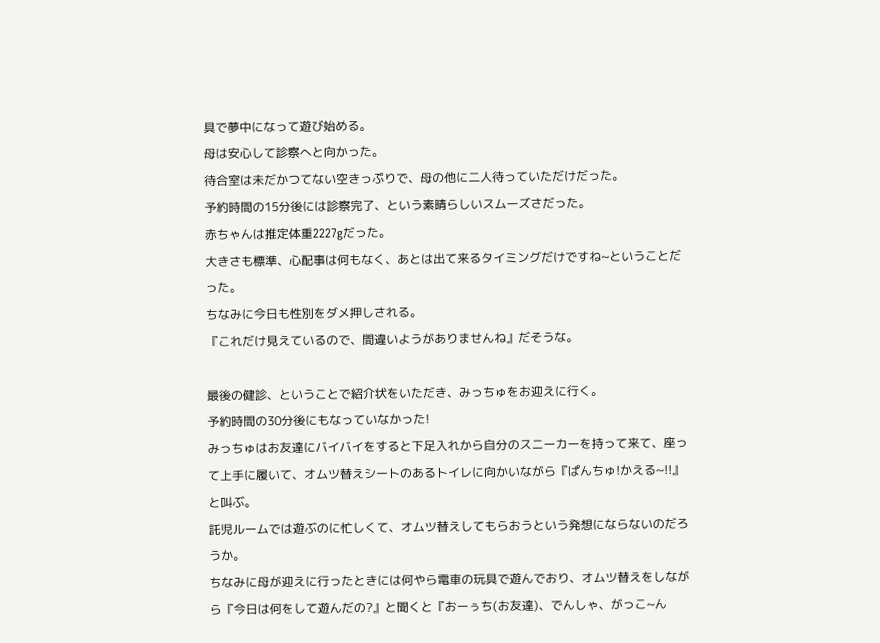具で夢中になって遊び始める。
母は安心して診察へと向かった。
待合室は未だかつてない空きっぷりで、母の他に二人待っていただけだった。
予約時間の15分後には診察完了、という素晴らしいスムーズさだった。
赤ちゃんは推定体重2227gだった。
大きさも標準、心配事は何もなく、あとは出て来るタイミングだけですね~ということだった。
ちなみに今日も性別をダメ押しされる。
『これだけ見えているので、間違いようがありませんね』だそうな。

最後の健診、ということで紹介状をいただき、みっちゅをお迎えに行く。
予約時間の30分後にもなっていなかった!
みっちゅはお友達にバイバイをすると下足入れから自分のスニーカーを持って来て、座って上手に履いて、オムツ替えシートのあるトイレに向かいながら『ぱんちゅ!かえる~!!』と叫ぶ。
託児ルームでは遊ぶのに忙しくて、オムツ替えしてもらおうという発想にならないのだろうか。
ちなみに母が迎えに行ったときには何やら電車の玩具で遊んでおり、オムツ替えをしながら『今日は何をして遊んだの?』と聞くと『おーぅち(お友達)、でんしゃ、がっこ~ん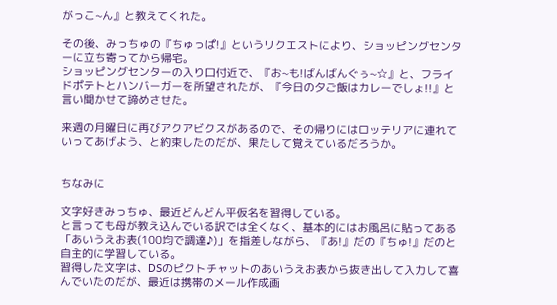がっこ~ん』と教えてくれた。

その後、みっちゅの『ちゅっぱ!』というリクエストにより、ショッピングセンターに立ち寄ってから帰宅。
ショッピングセンターの入り口付近で、『お~も!ばんばんぐぅ~☆』と、フライドポテトとハンバーガーを所望されたが、『今日の夕ご飯はカレーでしょ!!』と言い聞かせて諦めさせた。

来週の月曜日に再びアクアビクスがあるので、その帰りにはロッテリアに連れていってあげよう、と約束したのだが、果たして覚えているだろうか。


ちなみに

文字好きみっちゅ、最近どんどん平仮名を習得している。
と言っても母が教え込んでいる訳では全くなく、基本的にはお風呂に貼ってある「あいうえお表(100均で調達♪)」を指差しながら、『あ!』だの『ちゅ!』だのと自主的に学習している。
習得した文字は、DSのピクトチャットのあいうえお表から抜き出して入力して喜んでいたのだが、最近は携帯のメール作成画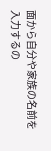面から自分や家族の名前を入力するの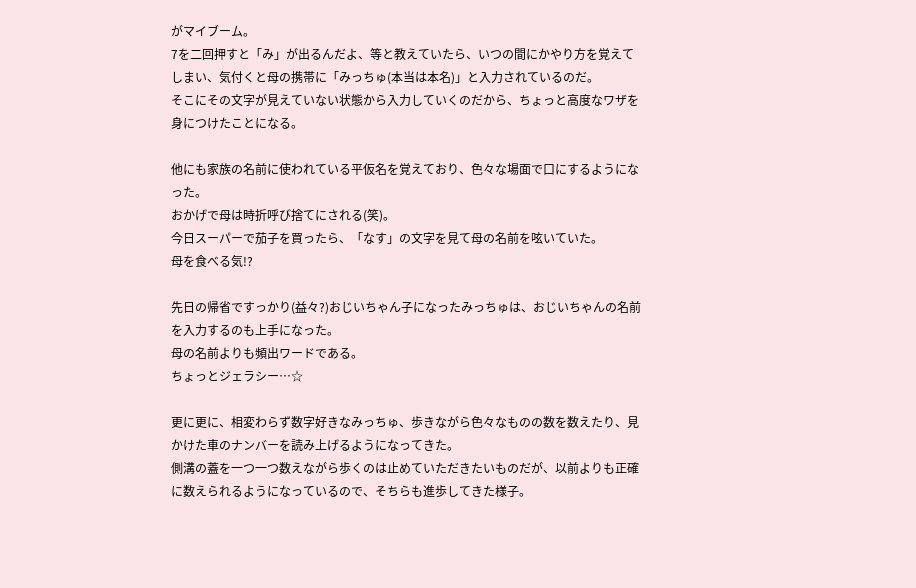がマイブーム。
7を二回押すと「み」が出るんだよ、等と教えていたら、いつの間にかやり方を覚えてしまい、気付くと母の携帯に「みっちゅ(本当は本名)」と入力されているのだ。
そこにその文字が見えていない状態から入力していくのだから、ちょっと高度なワザを身につけたことになる。

他にも家族の名前に使われている平仮名を覚えており、色々な場面で口にするようになった。
おかげで母は時折呼び捨てにされる(笑)。
今日スーパーで茄子を買ったら、「なす」の文字を見て母の名前を呟いていた。
母を食べる気!?

先日の帰省ですっかり(益々?)おじいちゃん子になったみっちゅは、おじいちゃんの名前を入力するのも上手になった。
母の名前よりも頻出ワードである。
ちょっとジェラシー…☆

更に更に、相変わらず数字好きなみっちゅ、歩きながら色々なものの数を数えたり、見かけた車のナンバーを読み上げるようになってきた。
側溝の蓋を一つ一つ数えながら歩くのは止めていただきたいものだが、以前よりも正確に数えられるようになっているので、そちらも進歩してきた様子。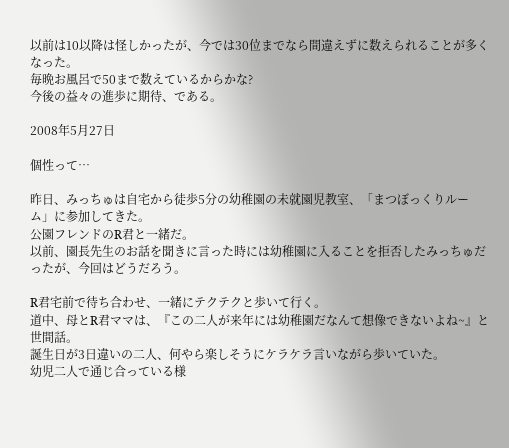以前は10以降は怪しかったが、今では30位までなら間違えずに数えられることが多くなった。
毎晩お風呂で50まで数えているからかな?
今後の益々の進歩に期待、である。

2008年5月27日

個性って…

昨日、みっちゅは自宅から徒歩5分の幼稚園の未就園児教室、「まつぼっくりルーム」に参加してきた。
公園フレンドのR君と一緒だ。
以前、園長先生のお話を聞きに言った時には幼稚園に入ることを拒否したみっちゅだったが、今回はどうだろう。

R君宅前で待ち合わせ、一緒にテクテクと歩いて行く。
道中、母とR君ママは、『この二人が来年には幼稚園だなんて想像できないよね~』と世間話。
誕生日が3日違いの二人、何やら楽しそうにケラケラ言いながら歩いていた。
幼児二人で通じ合っている様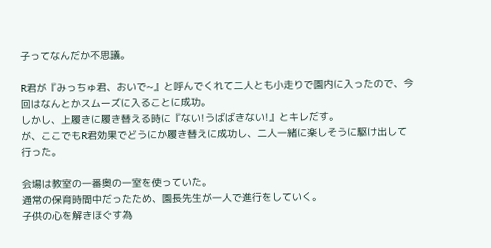子ってなんだか不思議。

R君が『みっちゅ君、おいで~』と呼んでくれて二人とも小走りで園内に入ったので、今回はなんとかスムーズに入ることに成功。
しかし、上履きに履き替える時に『ない!うばばきない!』とキレだす。
が、ここでもR君効果でどうにか履き替えに成功し、二人一緒に楽しそうに駆け出して行った。

会場は教室の一番奥の一室を使っていた。
通常の保育時間中だったため、園長先生が一人で進行をしていく。
子供の心を解きほぐす為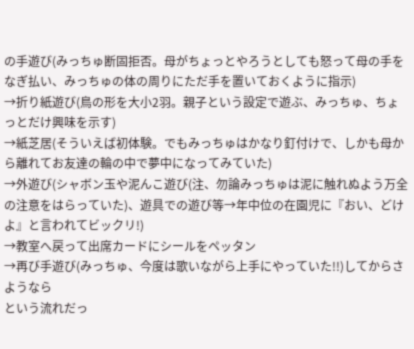の手遊び(みっちゅ断固拒否。母がちょっとやろうとしても怒って母の手をなぎ払い、みっちゅの体の周りにただ手を置いておくように指示)
→折り紙遊び(鳥の形を大小2羽。親子という設定で遊ぶ、みっちゅ、ちょっとだけ興味を示す)
→紙芝居(そういえば初体験。でもみっちゅはかなり釘付けで、しかも母から離れてお友達の輪の中で夢中になってみていた)
→外遊び(シャボン玉や泥んこ遊び(注、勿論みっちゅは泥に触れぬよう万全の注意をはらっていた)、遊具での遊び等→年中位の在園児に『おい、どけよ』と言われてビックリ!)
→教室へ戻って出席カードにシールをペッタン
→再び手遊び(みっちゅ、今度は歌いながら上手にやっていた!!)してからさようなら
という流れだっ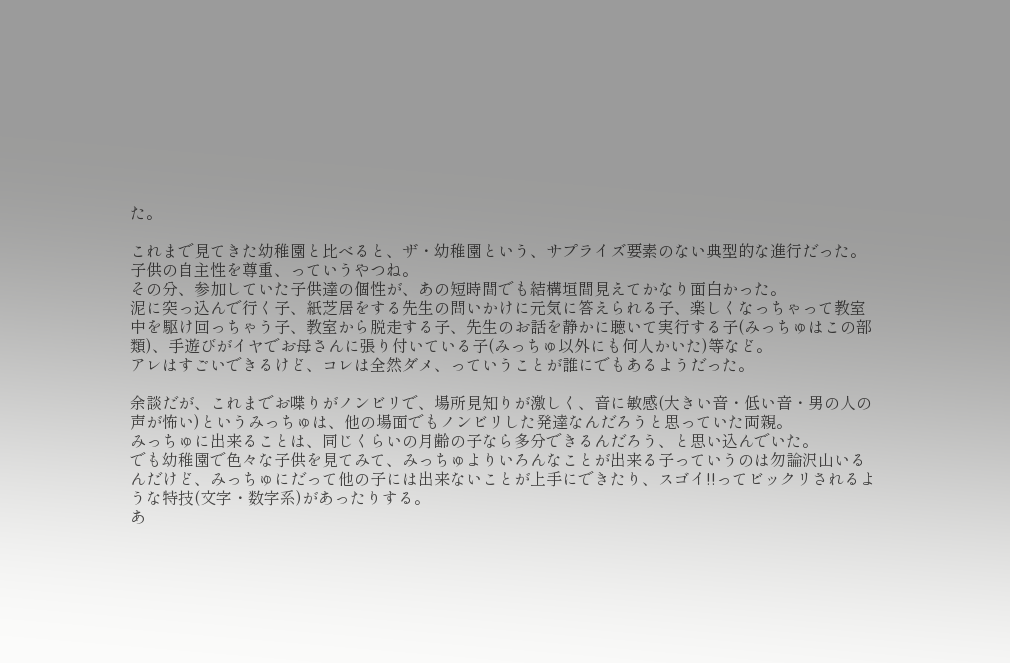た。

これまで見てきた幼稚園と比べると、ザ・幼稚園という、サプライズ要素のない典型的な進行だった。
子供の自主性を尊重、っていうやつね。
その分、参加していた子供達の個性が、あの短時間でも結構垣間見えてかなり面白かった。
泥に突っ込んで行く子、紙芝居をする先生の問いかけに元気に答えられる子、楽しくなっちゃって教室中を駆け回っちゃう子、教室から脱走する子、先生のお話を静かに聴いて実行する子(みっちゅはこの部類)、手遊びがイヤでお母さんに張り付いている子(みっちゅ以外にも何人かいた)等など。
アレはすごいできるけど、コレは全然ダメ、っていうことが誰にでもあるようだった。

余談だが、これまでお喋りがノンビリで、場所見知りが激しく、音に敏感(大きい音・低い音・男の人の声が怖い)というみっちゅは、他の場面でもノンビリした発達なんだろうと思っていた両親。
みっちゅに出来ることは、同じくらいの月齢の子なら多分できるんだろう、と思い込んでいた。
でも幼稚園で色々な子供を見てみて、みっちゅよりいろんなことが出来る子っていうのは勿論沢山いるんだけど、みっちゅにだって他の子には出来ないことが上手にできたり、スゴイ!!ってビックリされるような特技(文字・数字系)があったりする。
あ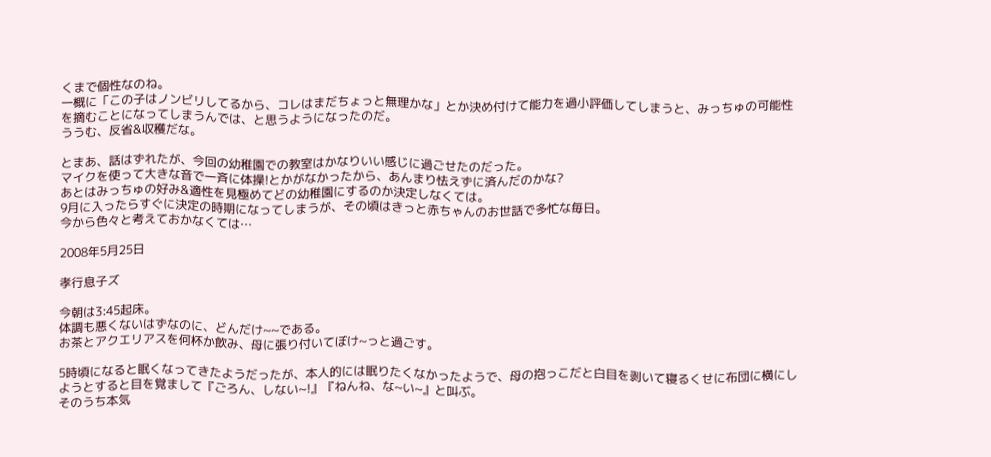くまで個性なのね。
一概に「この子はノンビリしてるから、コレはまだちょっと無理かな」とか決め付けて能力を過小評価してしまうと、みっちゅの可能性を摘むことになってしまうんでは、と思うようになったのだ。
ううむ、反省&収穫だな。

とまあ、話はずれたが、今回の幼稚園での教室はかなりいい感じに過ごせたのだった。
マイクを使って大きな音で一斉に体操!とかがなかったから、あんまり怯えずに済んだのかな?
あとはみっちゅの好み&適性を見極めてどの幼稚園にするのか決定しなくては。
9月に入ったらすぐに決定の時期になってしまうが、その頃はきっと赤ちゃんのお世話で多忙な毎日。
今から色々と考えておかなくては…

2008年5月25日

孝行息子ズ

今朝は3:45起床。
体調も悪くないはずなのに、どんだけ~~である。
お茶とアクエリアスを何杯か飲み、母に張り付いてぼけ~っと過ごす。

5時頃になると眠くなってきたようだったが、本人的には眠りたくなかったようで、母の抱っこだと白目を剥いて寝るくせに布団に横にしようとすると目を覚まして『ごろん、しない~!』『ねんね、な~い~』と叫ぶ。
そのうち本気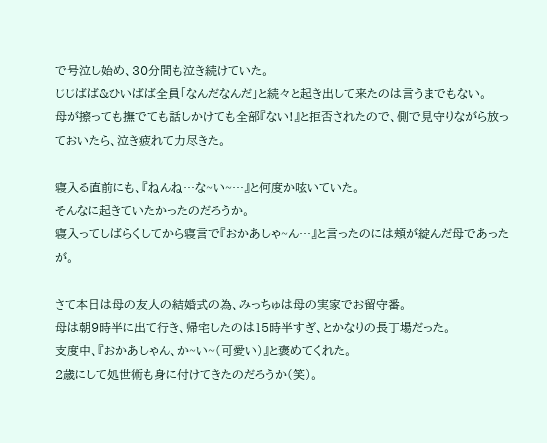で号泣し始め、30分間も泣き続けていた。
じじばば&ひいばば全員「なんだなんだ」と続々と起き出して来たのは言うまでもない。
母が擦っても撫でても話しかけても全部『ない!』と拒否されたので、側で見守りながら放っておいたら、泣き疲れて力尽きた。

寝入る直前にも、『ねんね…な~い~…』と何度か呟いていた。
そんなに起きていたかったのだろうか。
寝入ってしばらくしてから寝言で『おかあしゃ~ん…』と言ったのには頬が綻んだ母であったが。

さて本日は母の友人の結婚式の為、みっちゅは母の実家でお留守番。
母は朝9時半に出て行き、帰宅したのは15時半すぎ、とかなりの長丁場だった。
支度中、『おかあしゃん、か~い~(可愛い)』と褒めてくれた。
2歳にして処世術も身に付けてきたのだろうか(笑)。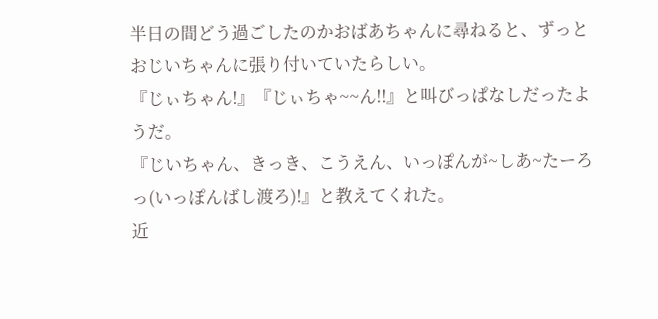半日の間どう過ごしたのかおばあちゃんに尋ねると、ずっとおじいちゃんに張り付いていたらしい。
『じぃちゃん!』『じぃちゃ~~ん!!』と叫びっぱなしだったようだ。
『じいちゃん、きっき、こうえん、いっぽんが~しあ~たーろっ(いっぽんばし渡ろ)!』と教えてくれた。
近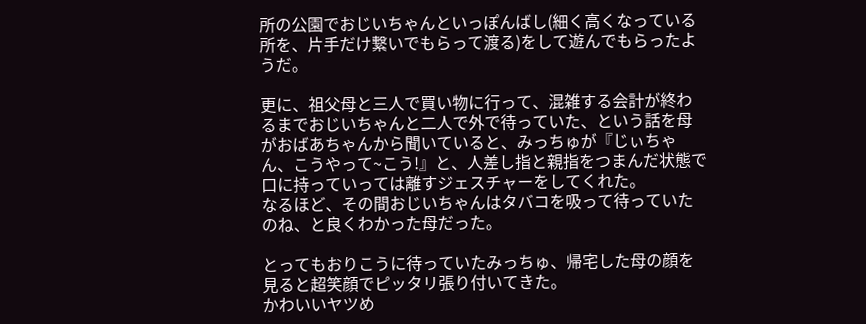所の公園でおじいちゃんといっぽんばし(細く高くなっている所を、片手だけ繋いでもらって渡る)をして遊んでもらったようだ。

更に、祖父母と三人で買い物に行って、混雑する会計が終わるまでおじいちゃんと二人で外で待っていた、という話を母がおばあちゃんから聞いていると、みっちゅが『じぃちゃん、こうやって~こう!』と、人差し指と親指をつまんだ状態で口に持っていっては離すジェスチャーをしてくれた。
なるほど、その間おじいちゃんはタバコを吸って待っていたのね、と良くわかった母だった。

とってもおりこうに待っていたみっちゅ、帰宅した母の顔を見ると超笑顔でピッタリ張り付いてきた。
かわいいヤツめ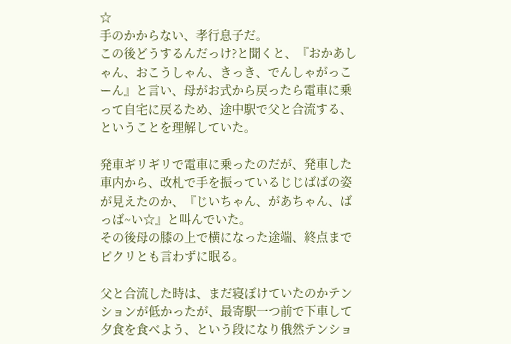☆
手のかからない、孝行息子だ。
この後どうするんだっけ?と聞くと、『おかあしゃん、おこうしゃん、きっき、でんしゃがっこーん』と言い、母がお式から戻ったら電車に乗って自宅に戻るため、途中駅で父と合流する、ということを理解していた。

発車ギリギリで電車に乗ったのだが、発車した車内から、改札で手を振っているじじばばの姿が見えたのか、『じいちゃん、があちゃん、ばっば~い☆』と叫んでいた。
その後母の膝の上で横になった途端、終点までピクリとも言わずに眠る。

父と合流した時は、まだ寝ぼけていたのかテンションが低かったが、最寄駅一つ前で下車して夕食を食べよう、という段になり俄然テンショ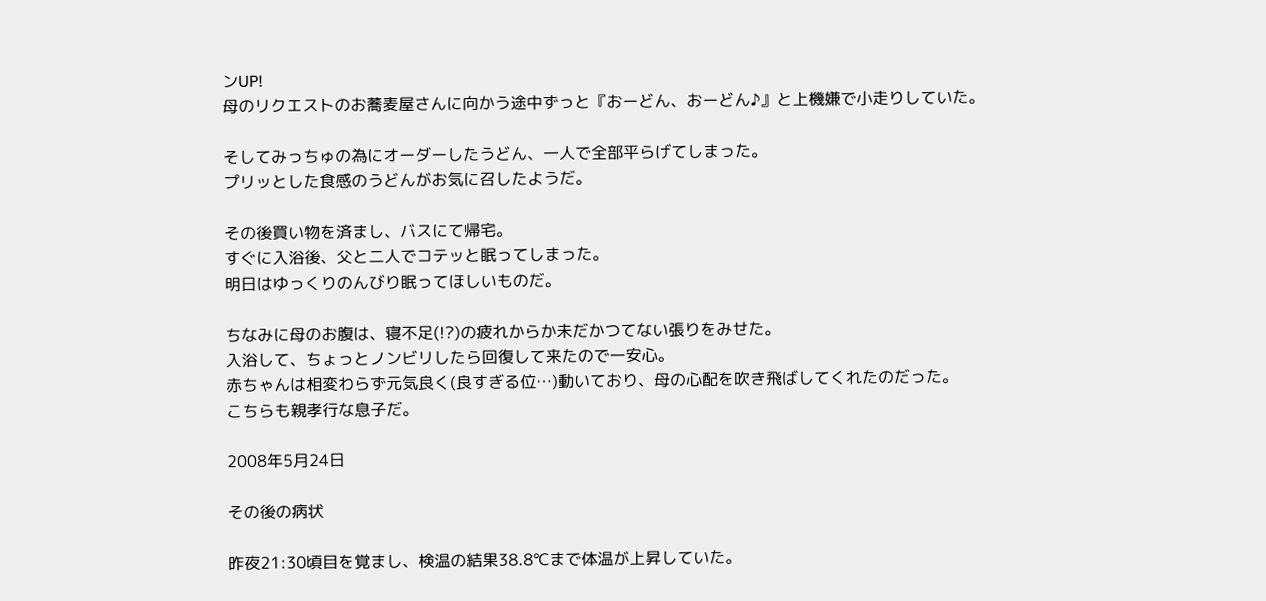ンUP!
母のリクエストのお蕎麦屋さんに向かう途中ずっと『おーどん、おーどん♪』と上機嫌で小走りしていた。

そしてみっちゅの為にオーダーしたうどん、一人で全部平らげてしまった。
プリッとした食感のうどんがお気に召したようだ。

その後買い物を済まし、バスにて帰宅。
すぐに入浴後、父と二人でコテッと眠ってしまった。
明日はゆっくりのんびり眠ってほしいものだ。

ちなみに母のお腹は、寝不足(!?)の疲れからか未だかつてない張りをみせた。
入浴して、ちょっとノンビリしたら回復して来たので一安心。
赤ちゃんは相変わらず元気良く(良すぎる位…)動いており、母の心配を吹き飛ばしてくれたのだった。
こちらも親孝行な息子だ。

2008年5月24日

その後の病状

昨夜21:30頃目を覚まし、検温の結果38.8℃まで体温が上昇していた。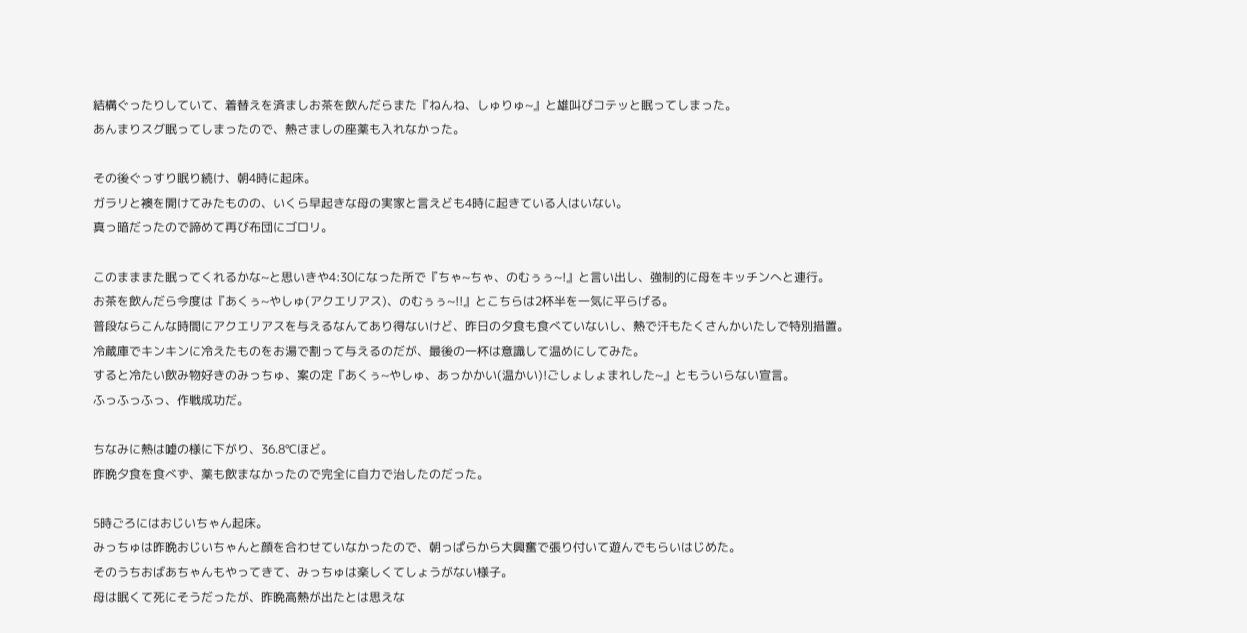結構ぐったりしていて、着替えを済ましお茶を飲んだらまた『ねんね、しゅりゅ~』と雄叫びコテッと眠ってしまった。
あんまりスグ眠ってしまったので、熱さましの座薬も入れなかった。

その後ぐっすり眠り続け、朝4時に起床。
ガラリと襖を開けてみたものの、いくら早起きな母の実家と言えども4時に起きている人はいない。
真っ暗だったので諦めて再び布団にゴロリ。

このまままた眠ってくれるかな~と思いきや4:30になった所で『ちゃ~ちゃ、のむぅぅ~!』と言い出し、強制的に母をキッチンへと連行。
お茶を飲んだら今度は『あくぅ~やしゅ(アクエリアス)、のむぅぅ~!!』とこちらは2杯半を一気に平らげる。
普段ならこんな時間にアクエリアスを与えるなんてあり得ないけど、昨日の夕食も食べていないし、熱で汗もたくさんかいたしで特別措置。
冷蔵庫でキンキンに冷えたものをお湯で割って与えるのだが、最後の一杯は意識して温めにしてみた。
すると冷たい飲み物好きのみっちゅ、案の定『あくぅ~やしゅ、あっかかい(温かい)!ごしょしょまれした~』ともういらない宣言。
ふっふっふっ、作戦成功だ。

ちなみに熱は嘘の様に下がり、36.8℃ほど。
昨晩夕食を食べず、薬も飲まなかったので完全に自力で治したのだった。

5時ごろにはおじいちゃん起床。
みっちゅは昨晩おじいちゃんと顔を合わせていなかったので、朝っぱらから大興奮で張り付いて遊んでもらいはじめた。
そのうちおばあちゃんもやってきて、みっちゅは楽しくてしょうがない様子。
母は眠くて死にそうだったが、昨晩高熱が出たとは思えな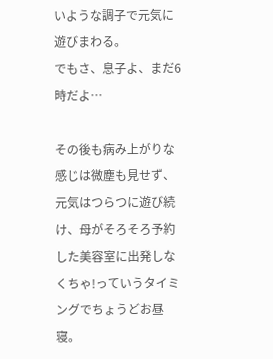いような調子で元気に遊びまわる。
でもさ、息子よ、まだ6時だよ…

その後も病み上がりな感じは微塵も見せず、元気はつらつに遊び続け、母がそろそろ予約した美容室に出発しなくちゃ!っていうタイミングでちょうどお昼寝。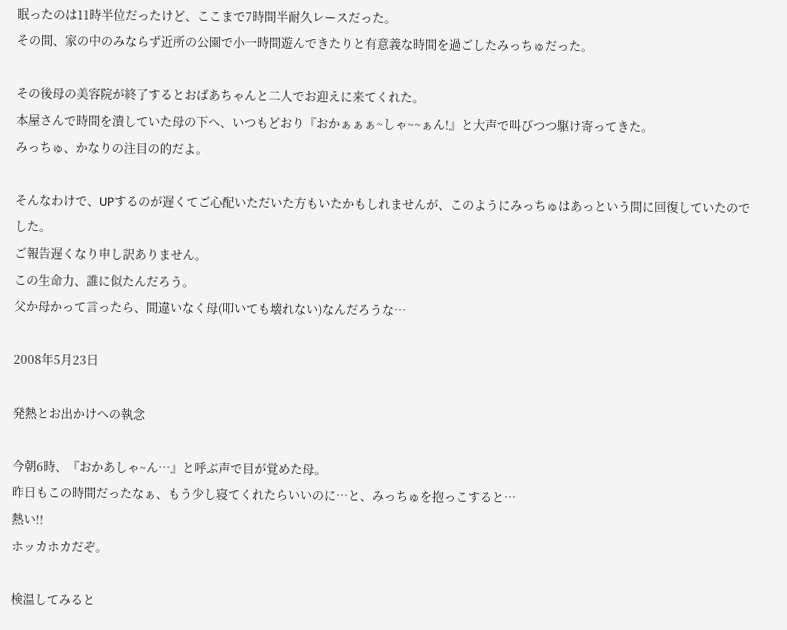眠ったのは11時半位だったけど、ここまで7時間半耐久レースだった。
その間、家の中のみならず近所の公園で小一時間遊んできたりと有意義な時間を過ごしたみっちゅだった。

その後母の美容院が終了するとおばあちゃんと二人でお迎えに来てくれた。
本屋さんで時間を潰していた母の下へ、いつもどおり『おかぁぁぁ~しゃ~~ぁん!』と大声で叫びつつ駆け寄ってきた。
みっちゅ、かなりの注目の的だよ。

そんなわけで、UPするのが遅くてご心配いただいた方もいたかもしれませんが、このようにみっちゅはあっという間に回復していたのでした。
ご報告遅くなり申し訳ありません。
この生命力、誰に似たんだろう。
父か母かって言ったら、間違いなく母(叩いても壊れない)なんだろうな…

2008年5月23日

発熱とお出かけへの執念

今朝6時、『おかあしゃ~ん…』と呼ぶ声で目が覚めた母。
昨日もこの時間だったなぁ、もう少し寝てくれたらいいのに…と、みっちゅを抱っこすると…
熱い!!
ホッカホカだぞ。

検温してみると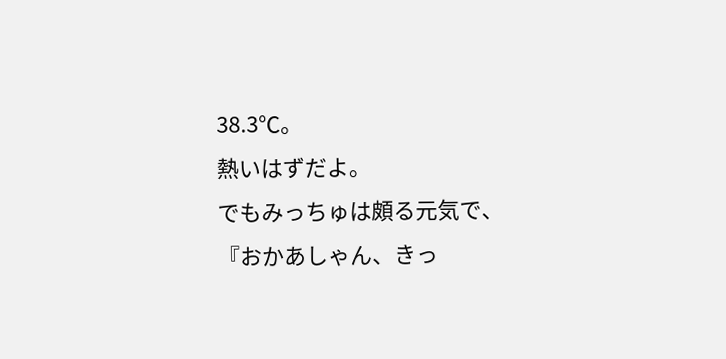38.3℃。
熱いはずだよ。
でもみっちゅは頗る元気で、『おかあしゃん、きっ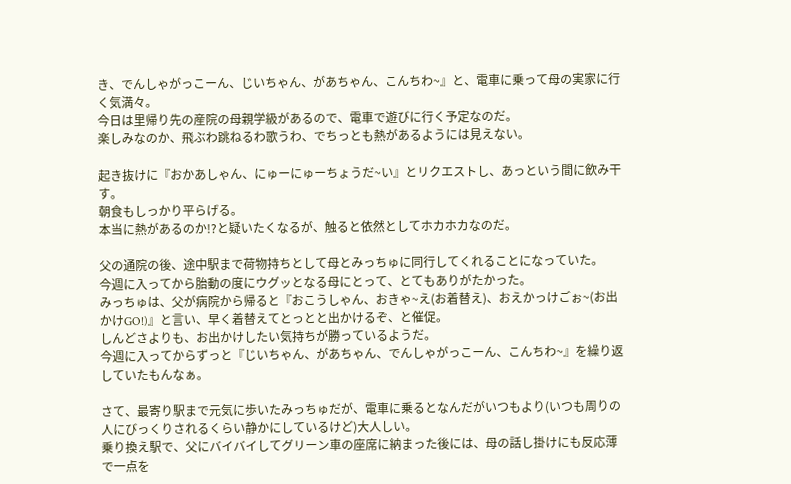き、でんしゃがっこーん、じいちゃん、があちゃん、こんちわ~』と、電車に乗って母の実家に行く気満々。
今日は里帰り先の産院の母親学級があるので、電車で遊びに行く予定なのだ。
楽しみなのか、飛ぶわ跳ねるわ歌うわ、でちっとも熱があるようには見えない。

起き抜けに『おかあしゃん、にゅーにゅーちょうだ~い』とリクエストし、あっという間に飲み干す。
朝食もしっかり平らげる。
本当に熱があるのか!?と疑いたくなるが、触ると依然としてホカホカなのだ。

父の通院の後、途中駅まで荷物持ちとして母とみっちゅに同行してくれることになっていた。
今週に入ってから胎動の度にウグッとなる母にとって、とてもありがたかった。
みっちゅは、父が病院から帰ると『おこうしゃん、おきゃ~え(お着替え)、おえかっけごぉ~(お出かけGO!)』と言い、早く着替えてとっとと出かけるぞ、と催促。
しんどさよりも、お出かけしたい気持ちが勝っているようだ。
今週に入ってからずっと『じいちゃん、があちゃん、でんしゃがっこーん、こんちわ~』を繰り返していたもんなぁ。

さて、最寄り駅まで元気に歩いたみっちゅだが、電車に乗るとなんだがいつもより(いつも周りの人にびっくりされるくらい静かにしているけど)大人しい。
乗り換え駅で、父にバイバイしてグリーン車の座席に納まった後には、母の話し掛けにも反応薄で一点を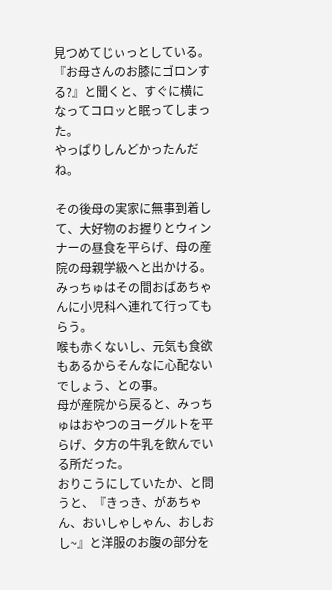見つめてじぃっとしている。
『お母さんのお膝にゴロンする?』と聞くと、すぐに横になってコロッと眠ってしまった。
やっぱりしんどかったんだね。

その後母の実家に無事到着して、大好物のお握りとウィンナーの昼食を平らげ、母の産院の母親学級へと出かける。
みっちゅはその間おばあちゃんに小児科へ連れて行ってもらう。
喉も赤くないし、元気も食欲もあるからそんなに心配ないでしょう、との事。
母が産院から戻ると、みっちゅはおやつのヨーグルトを平らげ、夕方の牛乳を飲んでいる所だった。
おりこうにしていたか、と問うと、『きっき、があちゃん、おいしゃしゃん、おしおし~』と洋服のお腹の部分を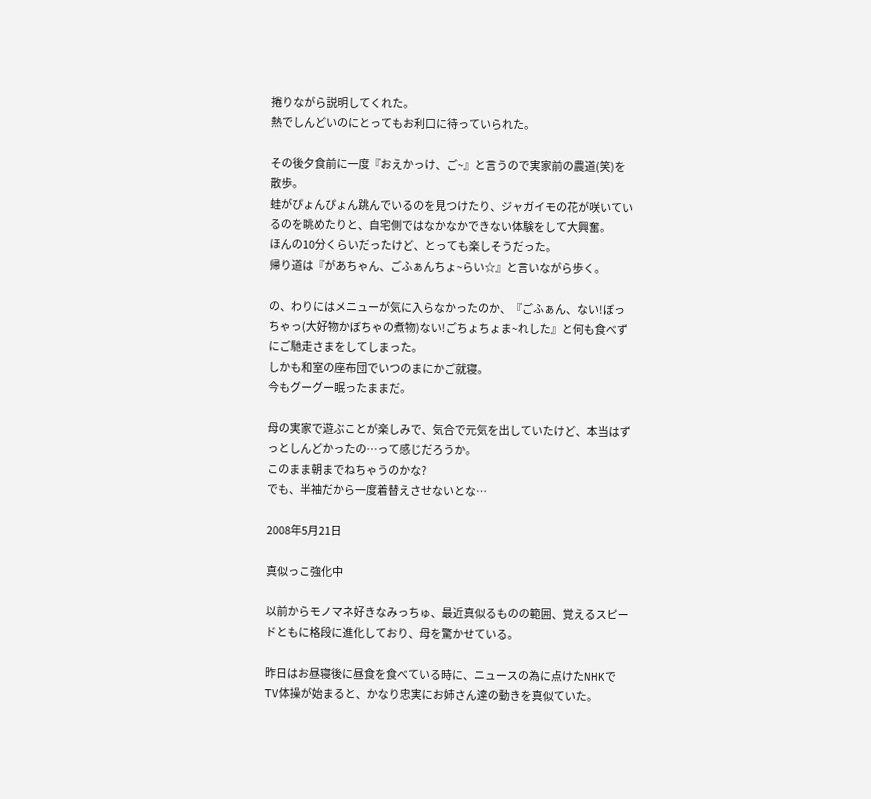捲りながら説明してくれた。
熱でしんどいのにとってもお利口に待っていられた。

その後夕食前に一度『おえかっけ、ご~』と言うので実家前の農道(笑)を散歩。
蛙がぴょんぴょん跳んでいるのを見つけたり、ジャガイモの花が咲いているのを眺めたりと、自宅側ではなかなかできない体験をして大興奮。
ほんの10分くらいだったけど、とっても楽しそうだった。
帰り道は『があちゃん、ごふぁんちょ~らい☆』と言いながら歩く。

の、わりにはメニューが気に入らなかったのか、『ごふぁん、ない!ぼっちゃっ(大好物かぼちゃの煮物)ない!ごちょちょま~れした』と何も食べずにご馳走さまをしてしまった。
しかも和室の座布団でいつのまにかご就寝。
今もグーグー眠ったままだ。

母の実家で遊ぶことが楽しみで、気合で元気を出していたけど、本当はずっとしんどかったの…って感じだろうか。
このまま朝までねちゃうのかな?
でも、半袖だから一度着替えさせないとな…

2008年5月21日

真似っこ強化中

以前からモノマネ好きなみっちゅ、最近真似るものの範囲、覚えるスピードともに格段に進化しており、母を驚かせている。

昨日はお昼寝後に昼食を食べている時に、ニュースの為に点けたNHKでTV体操が始まると、かなり忠実にお姉さん達の動きを真似ていた。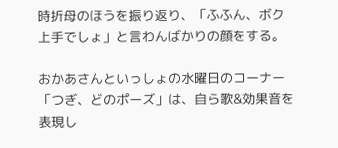時折母のほうを振り返り、「ふふん、ボク上手でしょ」と言わんばかりの顔をする。

おかあさんといっしょの水曜日のコーナー「つぎ、どのポーズ」は、自ら歌&効果音を表現し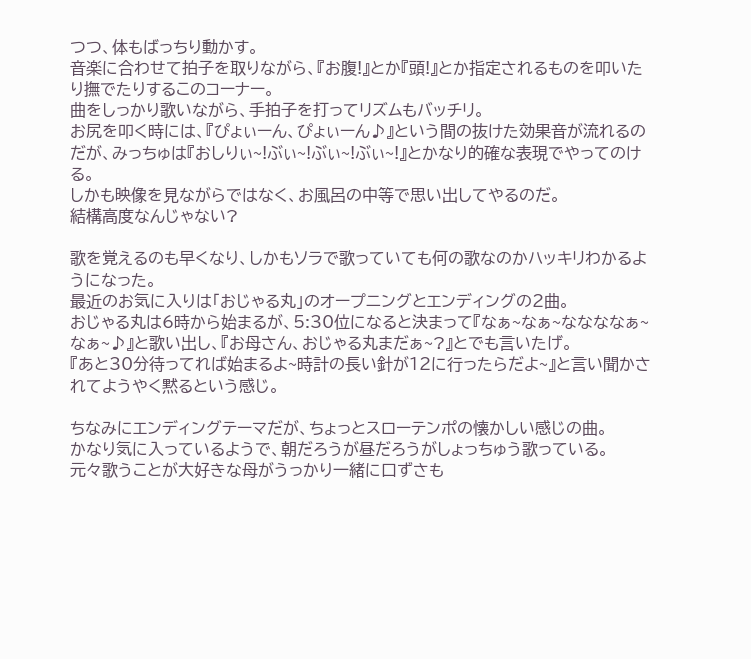つつ、体もばっちり動かす。
音楽に合わせて拍子を取りながら、『お腹!』とか『頭!』とか指定されるものを叩いたり撫でたりするこのコーナー。
曲をしっかり歌いながら、手拍子を打ってリズムもバッチリ。
お尻を叩く時には、『ぴょぃーん、ぴょぃーん♪』という間の抜けた効果音が流れるのだが、みっちゅは『おしりぃ~!ぶぃ~!ぶぃ~!ぶぃ~!』とかなり的確な表現でやってのける。
しかも映像を見ながらではなく、お風呂の中等で思い出してやるのだ。
結構高度なんじゃない?

歌を覚えるのも早くなり、しかもソラで歌っていても何の歌なのかハッキリわかるようになった。
最近のお気に入りは「おじゃる丸」のオープニングとエンディングの2曲。
おじゃる丸は6時から始まるが、5:30位になると決まって『なぁ~なぁ~ななななぁ~なぁ~♪』と歌い出し、『お母さん、おじゃる丸まだぁ~?』とでも言いたげ。
『あと30分待ってれば始まるよ~時計の長い針が12に行ったらだよ~』と言い聞かされてようやく黙るという感じ。

ちなみにエンディングテーマだが、ちょっとスローテンポの懐かしい感じの曲。
かなり気に入っているようで、朝だろうが昼だろうがしょっちゅう歌っている。
元々歌うことが大好きな母がうっかり一緒に口ずさも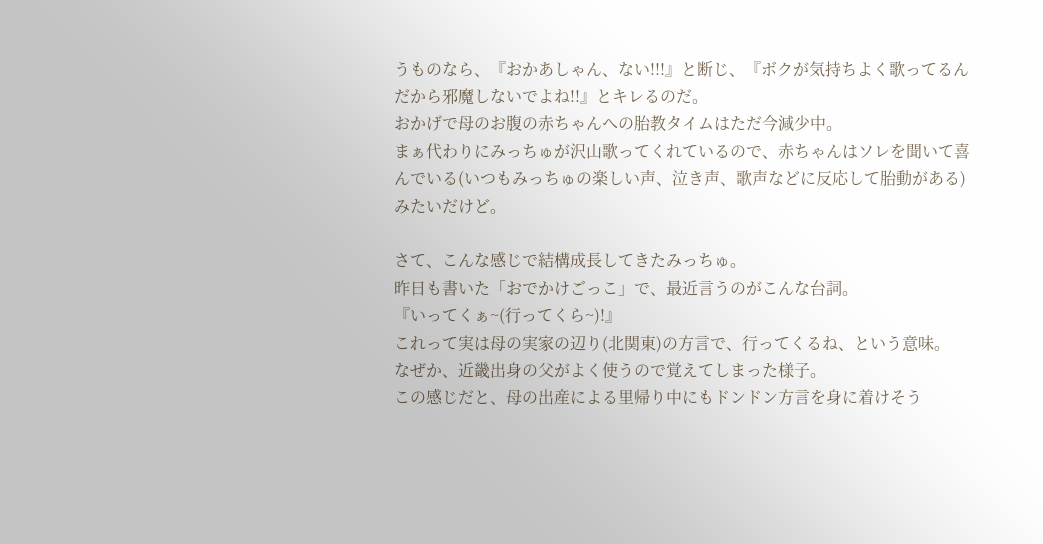うものなら、『おかあしゃん、ない!!!』と断じ、『ボクが気持ちよく歌ってるんだから邪魔しないでよね!!』とキレるのだ。
おかげで母のお腹の赤ちゃんへの胎教タイムはただ今減少中。
まぁ代わりにみっちゅが沢山歌ってくれているので、赤ちゃんはソレを聞いて喜んでいる(いつもみっちゅの楽しい声、泣き声、歌声などに反応して胎動がある)みたいだけど。

さて、こんな感じで結構成長してきたみっちゅ。
昨日も書いた「おでかけごっこ」で、最近言うのがこんな台詞。
『いってくぁ~(行ってくら~)!』
これって実は母の実家の辺り(北関東)の方言で、行ってくるね、という意味。
なぜか、近畿出身の父がよく使うので覚えてしまった様子。
この感じだと、母の出産による里帰り中にもドンドン方言を身に着けそう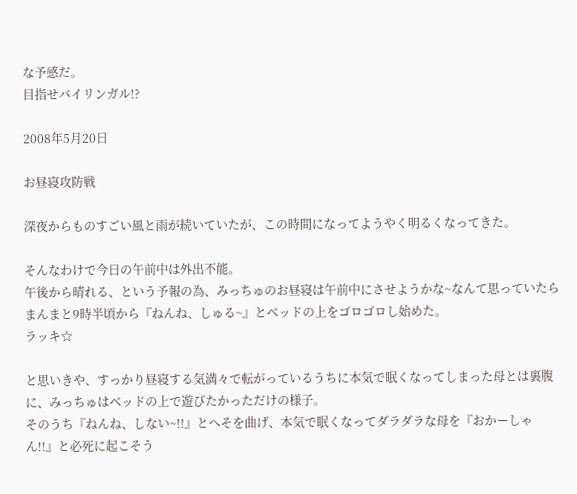な予感だ。
目指せバイリンガル!?

2008年5月20日

お昼寝攻防戦

深夜からものすごい風と雨が続いていたが、この時間になってようやく明るくなってきた。

そんなわけで今日の午前中は外出不能。
午後から晴れる、という予報の為、みっちゅのお昼寝は午前中にさせようかな~なんて思っていたらまんまと9時半頃から『ねんね、しゅる~』とベッドの上をゴロゴロし始めた。
ラッキ☆

と思いきや、すっかり昼寝する気満々で転がっているうちに本気で眠くなってしまった母とは裏腹に、みっちゅはベッドの上で遊びたかっただけの様子。
そのうち『ねんね、しない~!!』とへそを曲げ、本気で眠くなってダラダラな母を『おかーしゃん!!』と必死に起こそう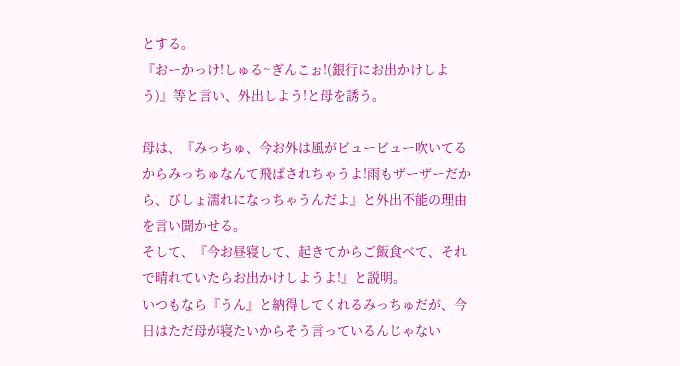とする。
『おーかっけ!しゅる~ぎんこぉ!(銀行にお出かけしよう)』等と言い、外出しよう!と母を誘う。

母は、『みっちゅ、今お外は風がビュービュー吹いてるからみっちゅなんて飛ばされちゃうよ!雨もザーザーだから、びしょ濡れになっちゃうんだよ』と外出不能の理由を言い聞かせる。
そして、『今お昼寝して、起きてからご飯食べて、それで晴れていたらお出かけしようよ!』と説明。
いつもなら『うん』と納得してくれるみっちゅだが、今日はただ母が寝たいからそう言っているんじゃない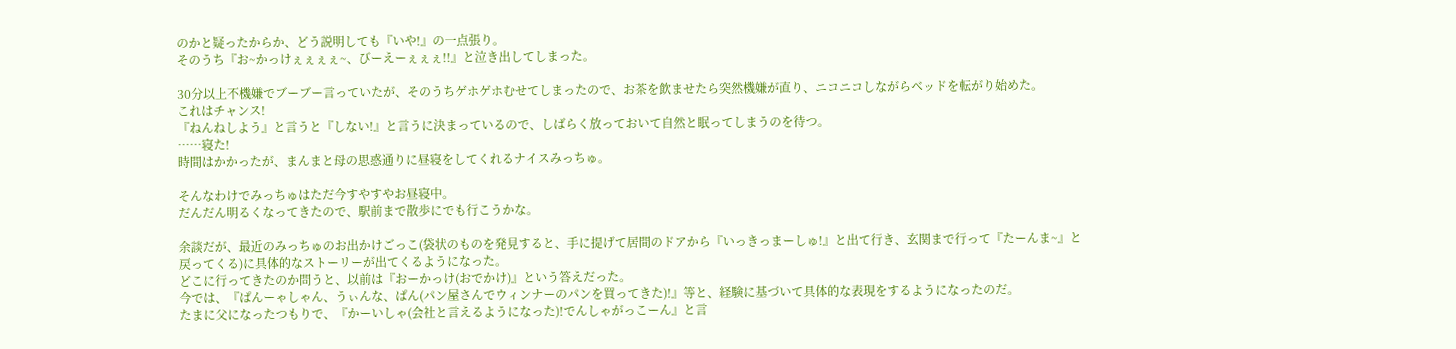のかと疑ったからか、どう説明しても『いや!』の一点張り。
そのうち『お~かっけぇぇぇぇ~、びーえーぇぇぇ!!』と泣き出してしまった。

30分以上不機嫌でブーブー言っていたが、そのうちゲホゲホむせてしまったので、お茶を飲ませたら突然機嫌が直り、ニコニコしながらベッドを転がり始めた。
これはチャンス!
『ねんねしよう』と言うと『しない!』と言うに決まっているので、しばらく放っておいて自然と眠ってしまうのを待つ。
……寝た!
時間はかかったが、まんまと母の思惑通りに昼寝をしてくれるナイスみっちゅ。

そんなわけでみっちゅはただ今すやすやお昼寝中。
だんだん明るくなってきたので、駅前まで散歩にでも行こうかな。

余談だが、最近のみっちゅのお出かけごっこ(袋状のものを発見すると、手に提げて居間のドアから『いっきっまーしゅ!』と出て行き、玄関まで行って『たーんま~』と戻ってくる)に具体的なストーリーが出てくるようになった。
どこに行ってきたのか問うと、以前は『おーかっけ(おでかけ)』という答えだった。
今では、『ぱんーゃしゃん、うぃんな、ぱん(パン屋さんでウィンナーのパンを買ってきた)!』等と、経験に基づいて具体的な表現をするようになったのだ。
たまに父になったつもりで、『かーいしゃ(会社と言えるようになった)!でんしゃがっこーん』と言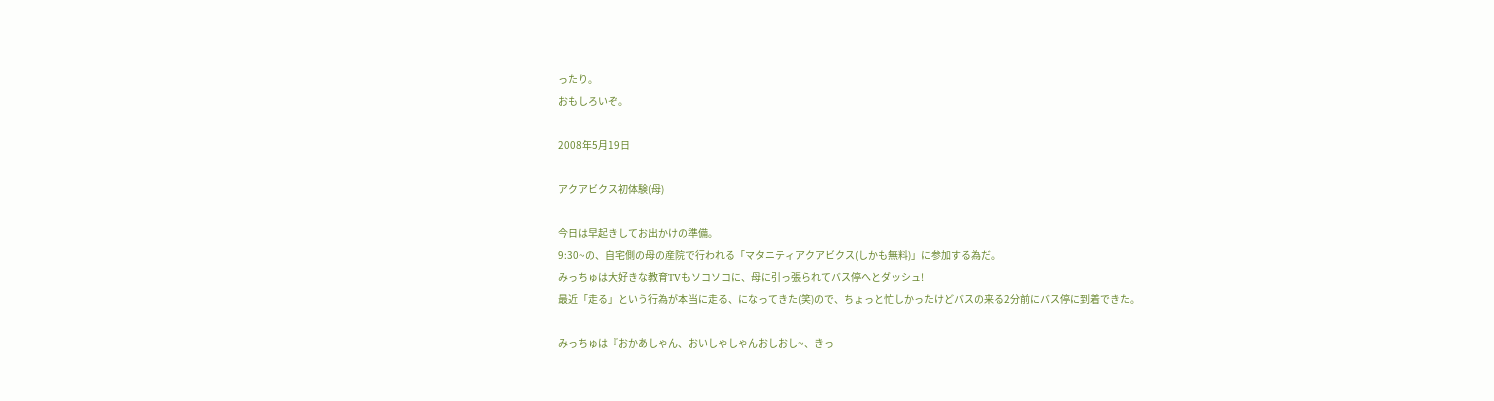ったり。
おもしろいぞ。

2008年5月19日

アクアビクス初体験(母)

今日は早起きしてお出かけの準備。
9:30~の、自宅側の母の産院で行われる「マタニティアクアビクス(しかも無料)」に参加する為だ。
みっちゅは大好きな教育TVもソコソコに、母に引っ張られてバス停へとダッシュ!
最近「走る」という行為が本当に走る、になってきた(笑)ので、ちょっと忙しかったけどバスの来る2分前にバス停に到着できた。

みっちゅは『おかあしゃん、おいしゃしゃんおしおし~、きっ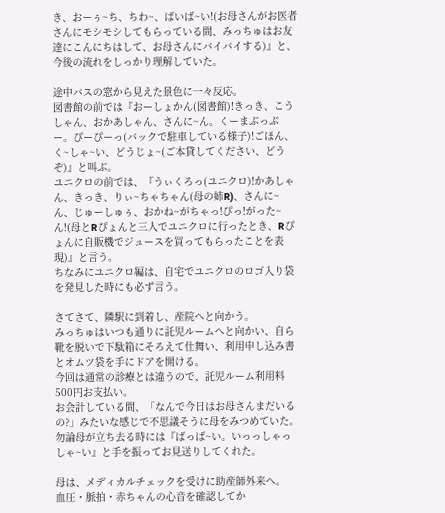き、おーぅ~ち、ちわ~、ばいば~い!(お母さんがお医者さんにモシモシしてもらっている間、みっちゅはお友達にこんにちはして、お母さんにバイバイする)』と、今後の流れをしっかり理解していた。

途中バスの窓から見えた景色に一々反応。
図書館の前では『おーしょかん(図書館)!きっき、こうしゃん、おかあしゃん、さんに~ん。くーまぶっぶー。ぴーぴーっ(バックで駐車している様子)!ごほん、く~しゃ~い、どうじょ~(ご本貸してください、どうぞ)』と叫ぶ。
ユニクロの前では、『うぃくろっ(ユニクロ)!かあしゃん、きっき、りぃ~ちゃちゃん(母の姉R)、さんに~ん、じゅーしゅぅ、おかね~がちゃっ!ぴっ!がった~ん!(母とRぴょんと三人でユニクロに行ったとき、Rぴょんに自販機でジュースを買ってもらったことを表現)』と言う。
ちなみにユニクロ編は、自宅でユニクロのロゴ入り袋を発見した時にも必ず言う。

さてさて、隣駅に到着し、産院へと向かう。
みっちゅはいつも通りに託児ルームへと向かい、自ら靴を脱いで下駄箱にそろえて仕舞い、利用申し込み書とオムツ袋を手にドアを開ける。
今回は通常の診療とは違うので、託児ルーム利用料500円お支払い。
お会計している間、「なんで今日はお母さんまだいるの?」みたいな感じで不思議そうに母をみつめていた。
勿論母が立ち去る時には『ばっば~い。いっっしゃっしゃ~い』と手を振ってお見送りしてくれた。

母は、メディカルチェックを受けに助産師外来へ。
血圧・脈拍・赤ちゃんの心音を確認してか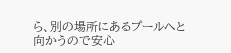ら、別の場所にあるプールへと向かうので安心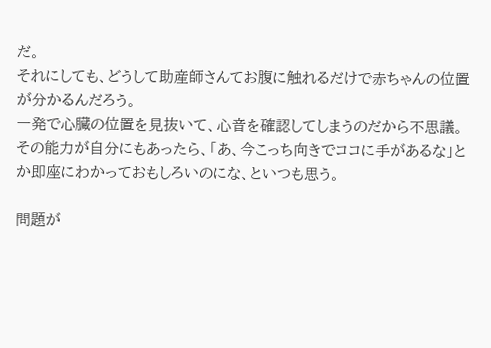だ。
それにしても、どうして助産師さんてお腹に触れるだけで赤ちゃんの位置が分かるんだろう。
一発で心臓の位置を見抜いて、心音を確認してしまうのだから不思議。
その能力が自分にもあったら、「あ、今こっち向きでココに手があるな」とか即座にわかっておもしろいのにな、といつも思う。

問題が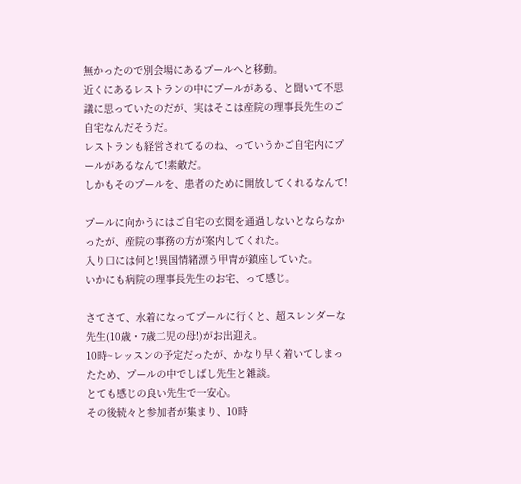無かったので別会場にあるプールへと移動。
近くにあるレストランの中にプールがある、と聞いて不思議に思っていたのだが、実はそこは産院の理事長先生のご自宅なんだそうだ。
レストランも経営されてるのね、っていうかご自宅内にプールがあるなんて!素敵だ。
しかもそのプールを、患者のために開放してくれるなんて!

プールに向かうにはご自宅の玄関を通過しないとならなかったが、産院の事務の方が案内してくれた。
入り口には何と!異国情緒漂う甲冑が鎮座していた。
いかにも病院の理事長先生のお宅、って感じ。

さてさて、水着になってプールに行くと、超スレンダーな先生(10歳・7歳二児の母!)がお出迎え。
10時~レッスンの予定だったが、かなり早く着いてしまったため、プールの中でしばし先生と雑談。
とても感じの良い先生で一安心。
その後続々と参加者が集まり、10時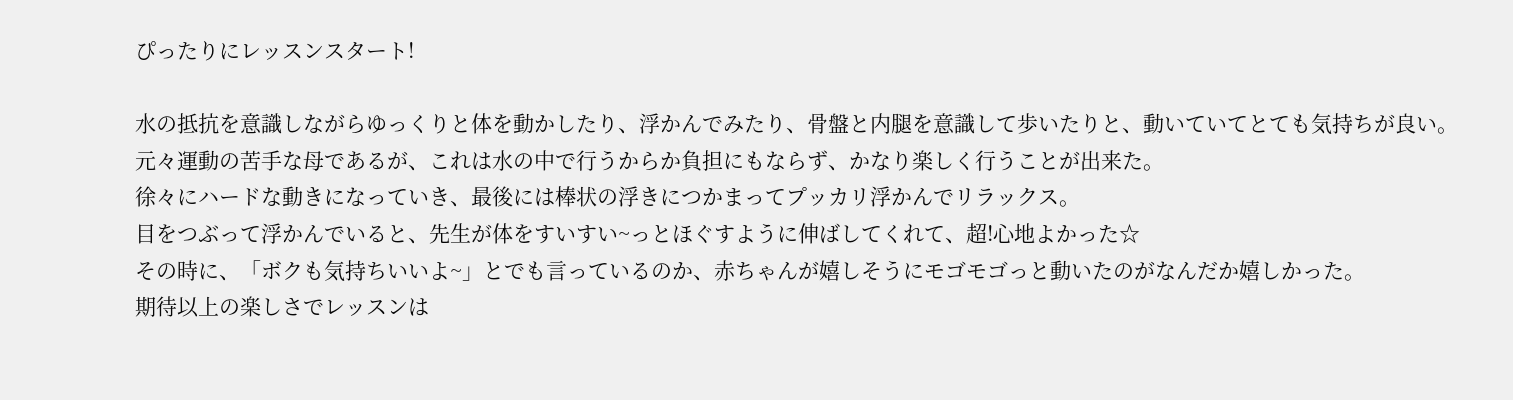ぴったりにレッスンスタート!

水の抵抗を意識しながらゆっくりと体を動かしたり、浮かんでみたり、骨盤と内腿を意識して歩いたりと、動いていてとても気持ちが良い。
元々運動の苦手な母であるが、これは水の中で行うからか負担にもならず、かなり楽しく行うことが出来た。
徐々にハードな動きになっていき、最後には棒状の浮きにつかまってプッカリ浮かんでリラックス。
目をつぶって浮かんでいると、先生が体をすいすい~っとほぐすように伸ばしてくれて、超!心地よかった☆
その時に、「ボクも気持ちいいよ~」とでも言っているのか、赤ちゃんが嬉しそうにモゴモゴっと動いたのがなんだか嬉しかった。
期待以上の楽しさでレッスンは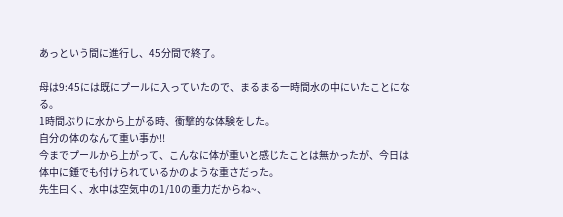あっという間に進行し、45分間で終了。

母は9:45には既にプールに入っていたので、まるまる一時間水の中にいたことになる。
1時間ぶりに水から上がる時、衝撃的な体験をした。
自分の体のなんて重い事か!!
今までプールから上がって、こんなに体が重いと感じたことは無かったが、今日は体中に錘でも付けられているかのような重さだった。
先生曰く、水中は空気中の1/10の重力だからね~、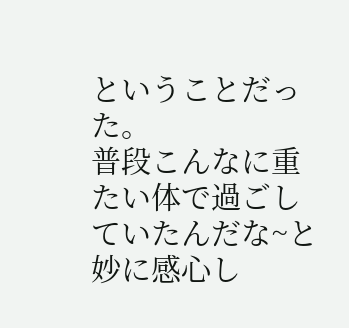ということだった。
普段こんなに重たい体で過ごしていたんだな~と妙に感心し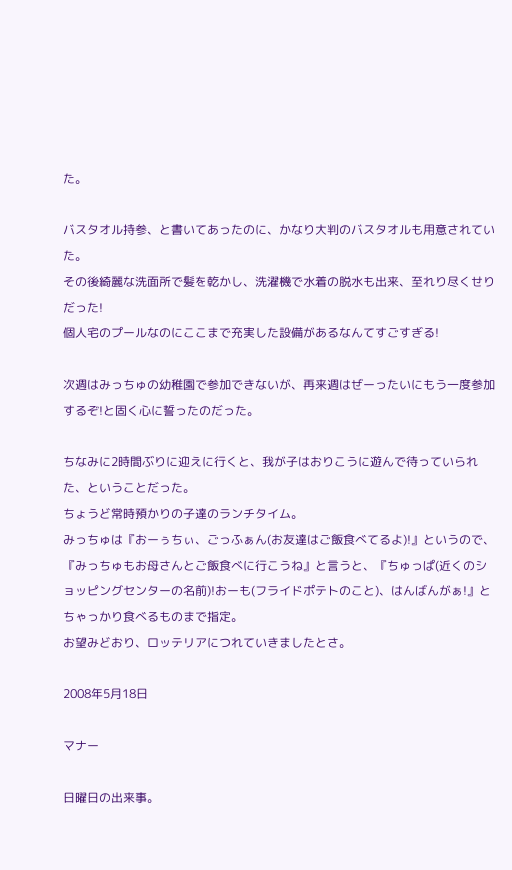た。

バスタオル持参、と書いてあったのに、かなり大判のバスタオルも用意されていた。
その後綺麗な洗面所で髪を乾かし、洗濯機で水着の脱水も出来、至れり尽くせりだった!
個人宅のプールなのにここまで充実した設備があるなんてすごすぎる!

次週はみっちゅの幼稚園で参加できないが、再来週はぜーったいにもう一度参加するぞ!と固く心に誓ったのだった。

ちなみに2時間ぶりに迎えに行くと、我が子はおりこうに遊んで待っていられた、ということだった。
ちょうど常時預かりの子達のランチタイム。
みっちゅは『おーぅちぃ、ごっふぁん(お友達はご飯食べてるよ)!』というので、『みっちゅもお母さんとご飯食べに行こうね』と言うと、『ちゅっぱ(近くのショッピングセンターの名前)!おーも(フライドポテトのこと)、はんばんがぁ!』とちゃっかり食べるものまで指定。
お望みどおり、ロッテリアにつれていきましたとさ。

2008年5月18日

マナー

日曜日の出来事。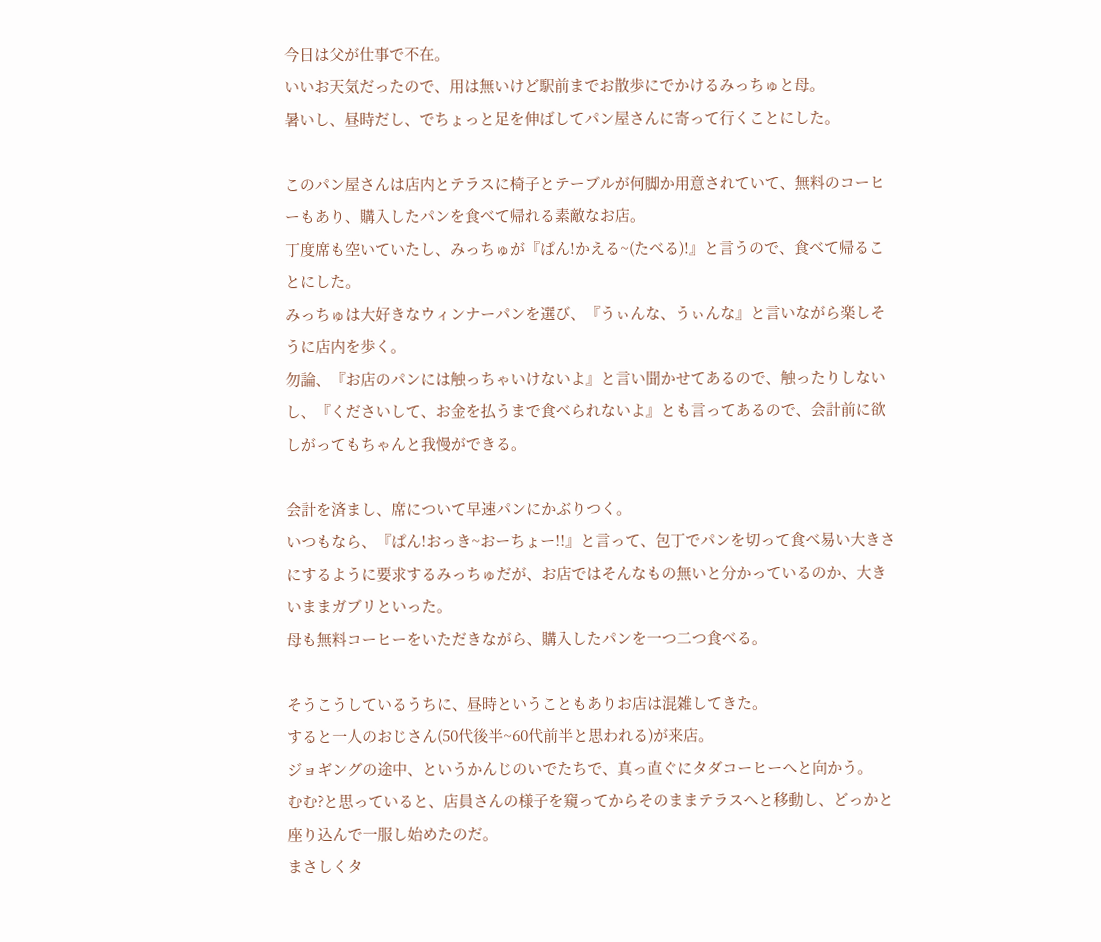今日は父が仕事で不在。
いいお天気だったので、用は無いけど駅前までお散歩にでかけるみっちゅと母。
暑いし、昼時だし、でちょっと足を伸ばしてパン屋さんに寄って行くことにした。

このパン屋さんは店内とテラスに椅子とテーブルが何脚か用意されていて、無料のコーヒーもあり、購入したパンを食べて帰れる素敵なお店。
丁度席も空いていたし、みっちゅが『ぱん!かえる~(たべる)!』と言うので、食べて帰ることにした。
みっちゅは大好きなウィンナーパンを選び、『うぃんな、うぃんな』と言いながら楽しそうに店内を歩く。
勿論、『お店のパンには触っちゃいけないよ』と言い聞かせてあるので、触ったりしないし、『くださいして、お金を払うまで食べられないよ』とも言ってあるので、会計前に欲しがってもちゃんと我慢ができる。

会計を済まし、席について早速パンにかぶりつく。
いつもなら、『ぱん!おっき~おーちょー!!』と言って、包丁でパンを切って食べ易い大きさにするように要求するみっちゅだが、お店ではそんなもの無いと分かっているのか、大きいままガブリといった。
母も無料コーヒーをいただきながら、購入したパンを一つ二つ食べる。

そうこうしているうちに、昼時ということもありお店は混雑してきた。
すると一人のおじさん(50代後半~60代前半と思われる)が来店。
ジョギングの途中、というかんじのいでたちで、真っ直ぐにタダコーヒーへと向かう。
むむ?と思っていると、店員さんの様子を窺ってからそのままテラスへと移動し、どっかと座り込んで一服し始めたのだ。
まさしくタ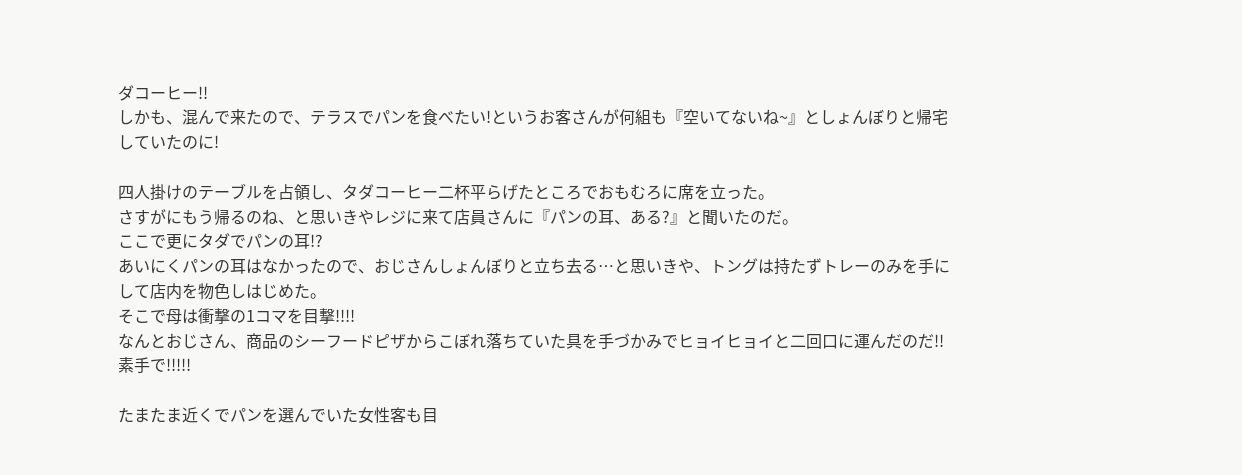ダコーヒー!!
しかも、混んで来たので、テラスでパンを食べたい!というお客さんが何組も『空いてないね~』としょんぼりと帰宅していたのに!

四人掛けのテーブルを占領し、タダコーヒー二杯平らげたところでおもむろに席を立った。
さすがにもう帰るのね、と思いきやレジに来て店員さんに『パンの耳、ある?』と聞いたのだ。
ここで更にタダでパンの耳!?
あいにくパンの耳はなかったので、おじさんしょんぼりと立ち去る…と思いきや、トングは持たずトレーのみを手にして店内を物色しはじめた。
そこで母は衝撃の1コマを目撃!!!!
なんとおじさん、商品のシーフードピザからこぼれ落ちていた具を手づかみでヒョイヒョイと二回口に運んだのだ!!
素手で!!!!!

たまたま近くでパンを選んでいた女性客も目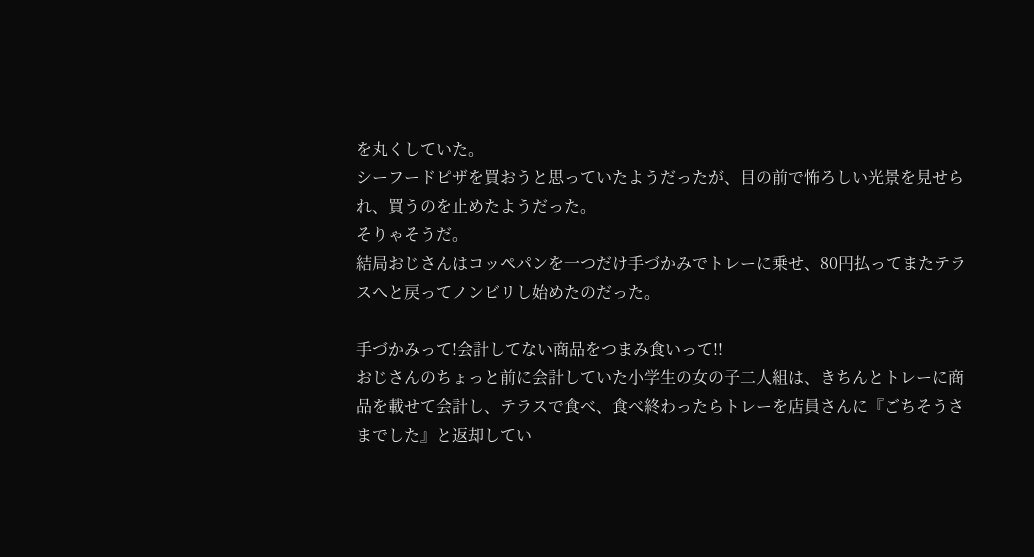を丸くしていた。
シーフードピザを買おうと思っていたようだったが、目の前で怖ろしい光景を見せられ、買うのを止めたようだった。
そりゃそうだ。
結局おじさんはコッペパンを一つだけ手づかみでトレーに乗せ、80円払ってまたテラスへと戻ってノンビリし始めたのだった。

手づかみって!会計してない商品をつまみ食いって!!
おじさんのちょっと前に会計していた小学生の女の子二人組は、きちんとトレーに商品を載せて会計し、テラスで食べ、食べ終わったらトレーを店員さんに『ごちそうさまでした』と返却してい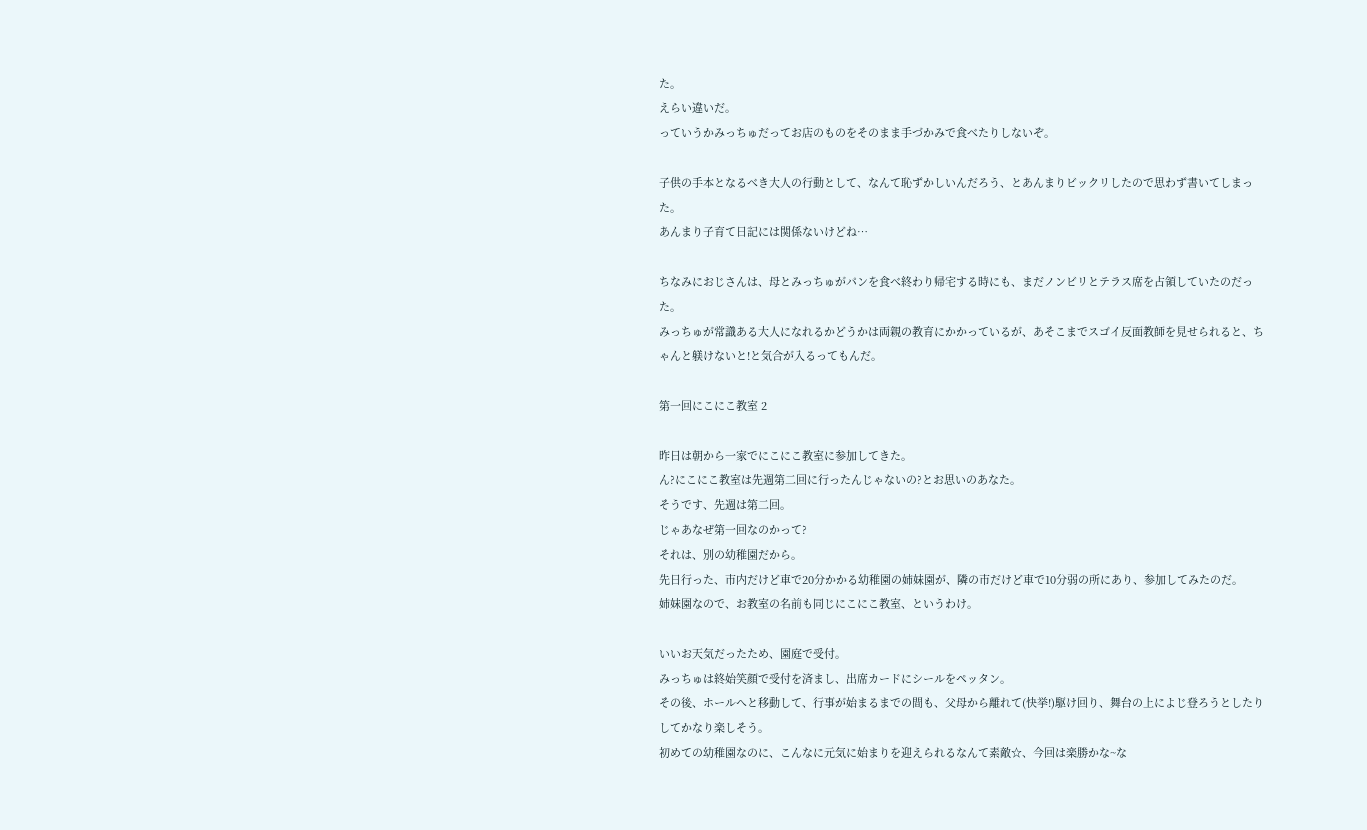た。
えらい違いだ。
っていうかみっちゅだってお店のものをそのまま手づかみで食べたりしないぞ。

子供の手本となるべき大人の行動として、なんて恥ずかしいんだろう、とあんまりビックリしたので思わず書いてしまった。
あんまり子育て日記には関係ないけどね…

ちなみにおじさんは、母とみっちゅがパンを食べ終わり帰宅する時にも、まだノンビリとテラス席を占領していたのだった。
みっちゅが常識ある大人になれるかどうかは両親の教育にかかっているが、あそこまでスゴイ反面教師を見せられると、ちゃんと躾けないと!と気合が入るってもんだ。

第一回にこにこ教室 2

昨日は朝から一家でにこにこ教室に参加してきた。
ん?にこにこ教室は先週第二回に行ったんじゃないの?とお思いのあなた。
そうです、先週は第二回。
じゃあなぜ第一回なのかって?
それは、別の幼稚園だから。
先日行った、市内だけど車で20分かかる幼稚園の姉妹園が、隣の市だけど車で10分弱の所にあり、参加してみたのだ。
姉妹園なので、お教室の名前も同じにこにこ教室、というわけ。

いいお天気だったため、園庭で受付。
みっちゅは終始笑顔で受付を済まし、出席カードにシールをペッタン。
その後、ホールへと移動して、行事が始まるまでの間も、父母から離れて(快挙!)駆け回り、舞台の上によじ登ろうとしたりしてかなり楽しそう。
初めての幼稚園なのに、こんなに元気に始まりを迎えられるなんて素敵☆、今回は楽勝かな~な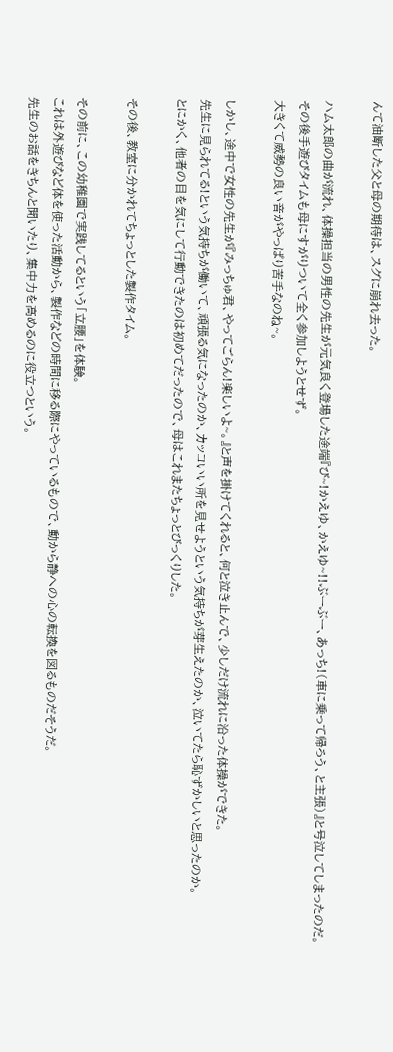んて油断した父と母の期待は、スグに崩れ去った。

ハム太郎の曲が流れ、体操担当の男性の先生が元気良く登場した途端『び~!かえゆ、かえゆ~!!ぶーぶー、あっち!(車に乗って帰ろう、と主張)』と号泣してしまったのだ。
その後手遊びタイムも母にすがりついて全く参加しようとせず。
大きくて威勢の良い音がやっぱり苦手なのね~。

しかし、途中で女性の先生が『みっちゅ君、やってごらん!楽しいよ~。』と声を掛けてくれると、何と泣き止んで、少しだけ流れに沿った体操ができた。
先生に見られてる!という気持ちが働いて、頑張る気になったのか、カッコいい所を見せようという気持ちが芽生えたのか、泣いてたら恥ずかしいと思ったのか。
とにかく、他者の目を気にして行動できたのは初めてだったので、母はこれまたちょっとびっくりした。

その後、教室に分かれてちょっとした製作タイム。

その前に、この幼稚園で実践してるという「立腰」を体験。
これは外遊びなど体を使った活動から、製作などの時間に移る際にやっているもので、動から静への心の転換を図るものだそうだ。
先生のお話をきちんと聞いたり、集中力を高めるのに役立つという。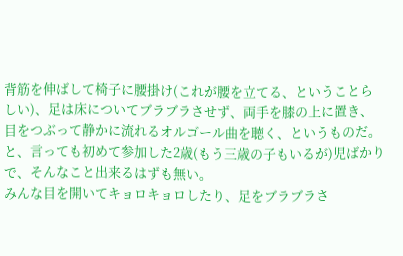背筋を伸ばして椅子に腰掛け(これが腰を立てる、ということらしい)、足は床についてブラブラさせず、両手を膝の上に置き、目をつぶって静かに流れるオルゴール曲を聴く、というものだ。
と、言っても初めて参加した2歳(もう三歳の子もいるが)児ばかりで、そんなこと出来るはずも無い。
みんな目を開いてキョロキョロしたり、足をブラブラさ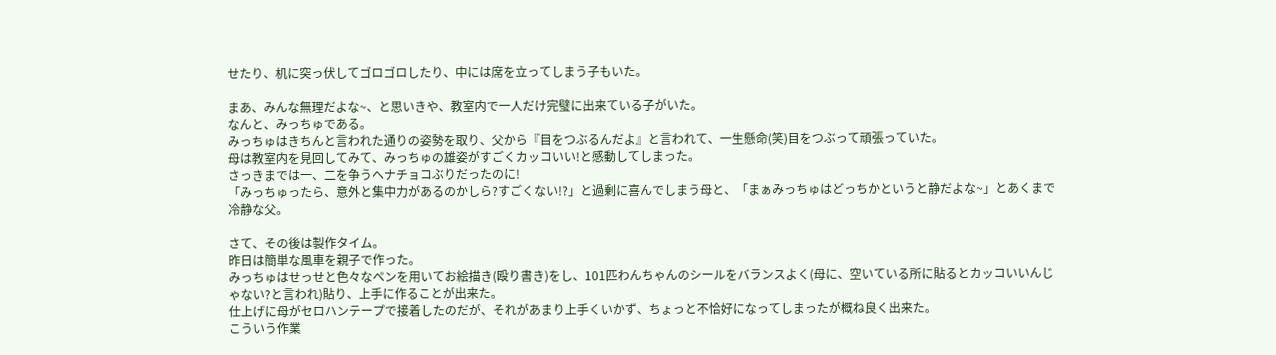せたり、机に突っ伏してゴロゴロしたり、中には席を立ってしまう子もいた。

まあ、みんな無理だよな~、と思いきや、教室内で一人だけ完璧に出来ている子がいた。
なんと、みっちゅである。
みっちゅはきちんと言われた通りの姿勢を取り、父から『目をつぶるんだよ』と言われて、一生懸命(笑)目をつぶって頑張っていた。
母は教室内を見回してみて、みっちゅの雄姿がすごくカッコいい!と感動してしまった。
さっきまでは一、二を争うヘナチョコぶりだったのに!
「みっちゅったら、意外と集中力があるのかしら?すごくない!?」と過剰に喜んでしまう母と、「まぁみっちゅはどっちかというと静だよな~」とあくまで冷静な父。

さて、その後は製作タイム。
昨日は簡単な風車を親子で作った。
みっちゅはせっせと色々なペンを用いてお絵描き(殴り書き)をし、101匹わんちゃんのシールをバランスよく(母に、空いている所に貼るとカッコいいんじゃない?と言われ)貼り、上手に作ることが出来た。
仕上げに母がセロハンテープで接着したのだが、それがあまり上手くいかず、ちょっと不恰好になってしまったが概ね良く出来た。
こういう作業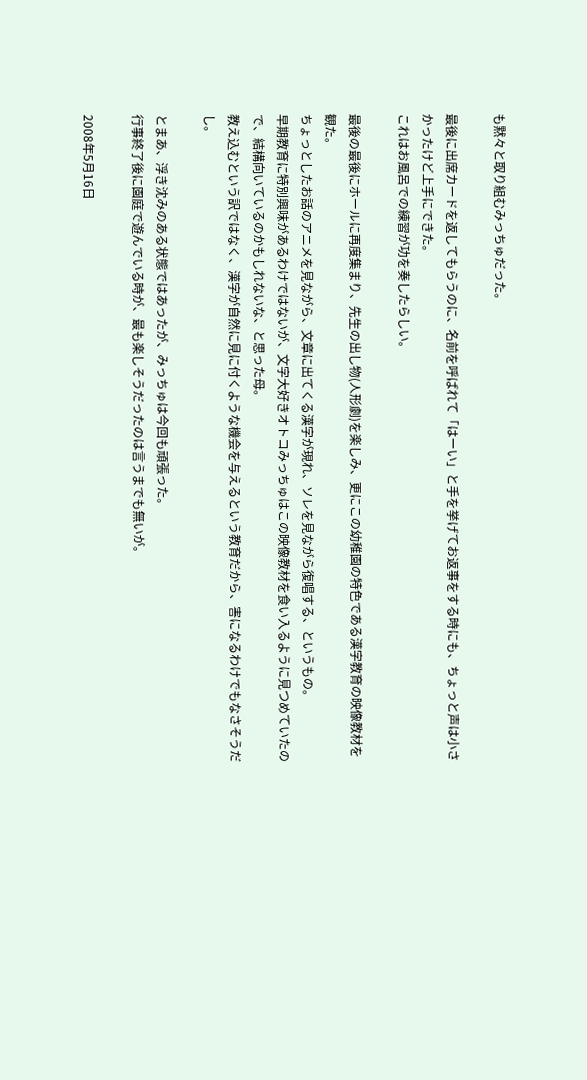も黙々と取り組むみっちゅだった。

最後に出席カードを返してもらうのに、名前を呼ばれて「はーい」と手を挙げてお返事をする時にも、ちょっと声は小さかったけど上手にできた。
これはお風呂での練習が功を奏したらしい。

最後の最後にホールに再度集まり、先生の出し物(人形劇)を楽しみ、更にこの幼稚園の特色である漢字教育の映像教材を観た。
ちょっとしたお話のアニメを見ながら、文章に出てくる漢字が現れ、ソレを見ながら復唱する、というもの。
早期教育に特別興味があるわけではないが、文字大好きオトコみっちゅはこの映像教材を食い入るように見つめていたので、結構向いているのかもしれないな、と思った母。
教え込むという訳ではなく、漢字が自然に見に付くような機会を与えるという教育だから、害になるわけでもなさそうだし。

とまあ、浮き沈みのある状態ではあったが、みっちゅは今回も頑張った。
行事終了後に園庭で遊んでいる時が、最も楽しそうだったのは言うまでも無いが。

2008年5月16日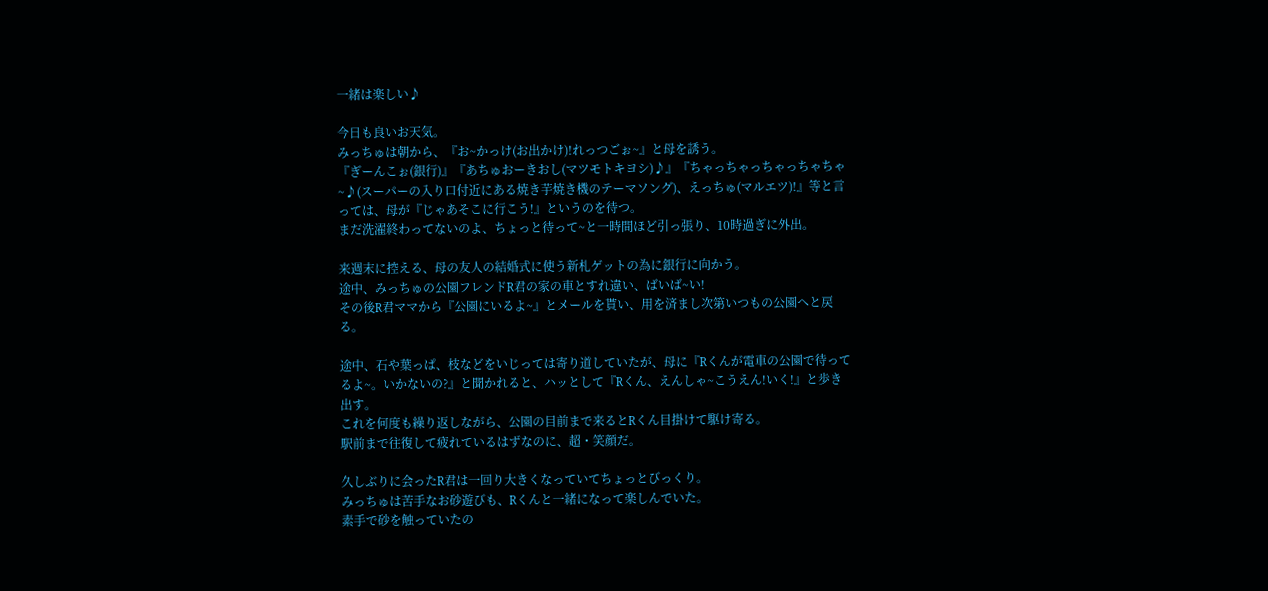一緒は楽しい♪

今日も良いお天気。
みっちゅは朝から、『お~かっけ(お出かけ)!れっつごぉ~』と母を誘う。
『ぎーんこぉ(銀行)』『あちゅおーきおし(マツモトキヨシ)♪』『ちゃっちゃっちゃっちゃちゃ~♪(スーパーの入り口付近にある焼き芋焼き機のテーマソング)、えっちゅ(マルエツ)!』等と言っては、母が『じゃあそこに行こう!』というのを待つ。
まだ洗濯終わってないのよ、ちょっと待って~と一時間ほど引っ張り、10時過ぎに外出。

来週末に控える、母の友人の結婚式に使う新札ゲットの為に銀行に向かう。
途中、みっちゅの公園フレンドR君の家の車とすれ違い、ばいば~い!
その後R君ママから『公園にいるよ~』とメールを貰い、用を済まし次第いつもの公園へと戻る。

途中、石や葉っぱ、枝などをいじっては寄り道していたが、母に『Rくんが電車の公園で待ってるよ~。いかないの?』と聞かれると、ハッとして『Rくん、えんしゃ~こうえん!いく!』と歩き出す。
これを何度も繰り返しながら、公園の目前まで来るとRくん目掛けて駆け寄る。
駅前まで往復して疲れているはずなのに、超・笑顔だ。

久しぶりに会ったR君は一回り大きくなっていてちょっとびっくり。
みっちゅは苦手なお砂遊びも、Rくんと一緒になって楽しんでいた。
素手で砂を触っていたの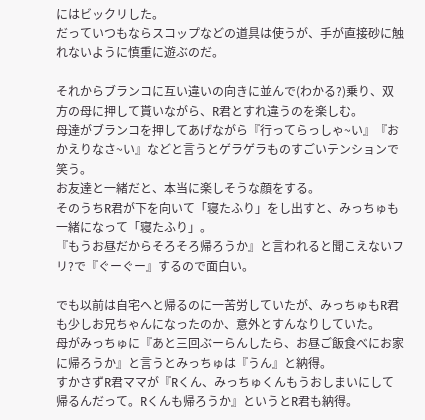にはビックリした。
だっていつもならスコップなどの道具は使うが、手が直接砂に触れないように慎重に遊ぶのだ。

それからブランコに互い違いの向きに並んで(わかる?)乗り、双方の母に押して貰いながら、R君とすれ違うのを楽しむ。
母達がブランコを押してあげながら『行ってらっしゃ~い』『おかえりなさ~い』などと言うとゲラゲラものすごいテンションで笑う。
お友達と一緒だと、本当に楽しそうな顔をする。
そのうちR君が下を向いて「寝たふり」をし出すと、みっちゅも一緒になって「寝たふり」。
『もうお昼だからそろそろ帰ろうか』と言われると聞こえないフリ?で『ぐーぐー』するので面白い。

でも以前は自宅へと帰るのに一苦労していたが、みっちゅもR君も少しお兄ちゃんになったのか、意外とすんなりしていた。
母がみっちゅに『あと三回ぶーらんしたら、お昼ご飯食べにお家に帰ろうか』と言うとみっちゅは『うん』と納得。
すかさずR君ママが『Rくん、みっちゅくんもうおしまいにして帰るんだって。Rくんも帰ろうか』というとR君も納得。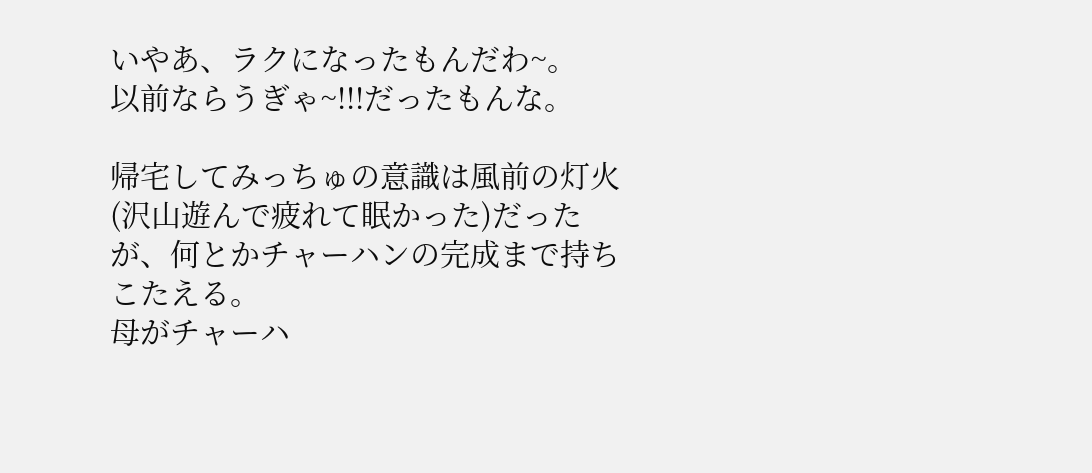いやあ、ラクになったもんだわ~。
以前ならうぎゃ~!!!だったもんな。

帰宅してみっちゅの意識は風前の灯火(沢山遊んで疲れて眠かった)だったが、何とかチャーハンの完成まで持ちこたえる。
母がチャーハ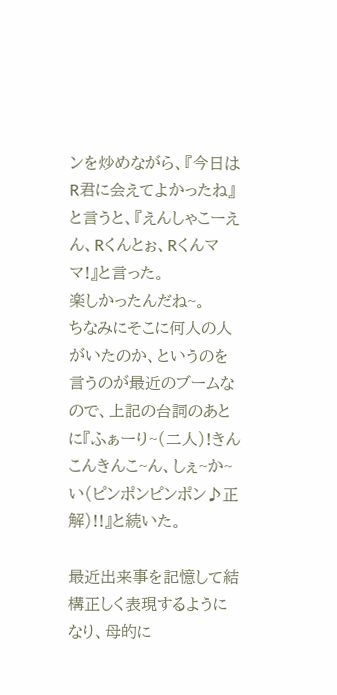ンを炒めながら、『今日はR君に会えてよかったね』と言うと、『えんしゃこーえん、Rくんとぉ、Rくんママ!』と言った。
楽しかったんだね~。
ちなみにそこに何人の人がいたのか、というのを言うのが最近のブームなので、上記の台詞のあとに『ふぁーり~(二人)!きんこんきんこ~ん、しぇ~か~い(ピンポンピンポン♪正解)!!』と続いた。

最近出来事を記憶して結構正しく表現するようになり、母的に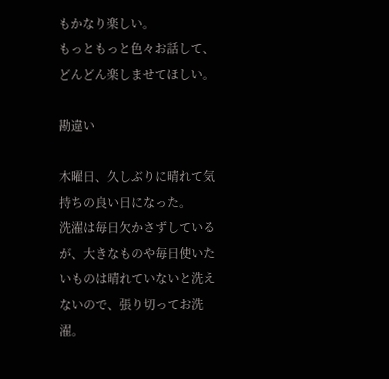もかなり楽しい。
もっともっと色々お話して、どんどん楽しませてほしい。

勘違い

木曜日、久しぶりに晴れて気持ちの良い日になった。
洗濯は毎日欠かさずしているが、大きなものや毎日使いたいものは晴れていないと洗えないので、張り切ってお洗濯。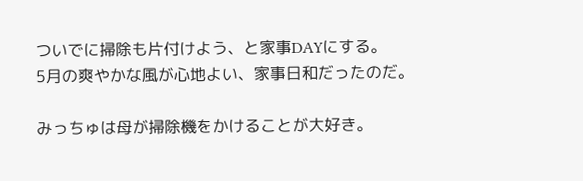ついでに掃除も片付けよう、と家事DAYにする。
5月の爽やかな風が心地よい、家事日和だったのだ。

みっちゅは母が掃除機をかけることが大好き。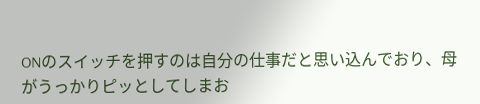ONのスイッチを押すのは自分の仕事だと思い込んでおり、母がうっかりピッとしてしまお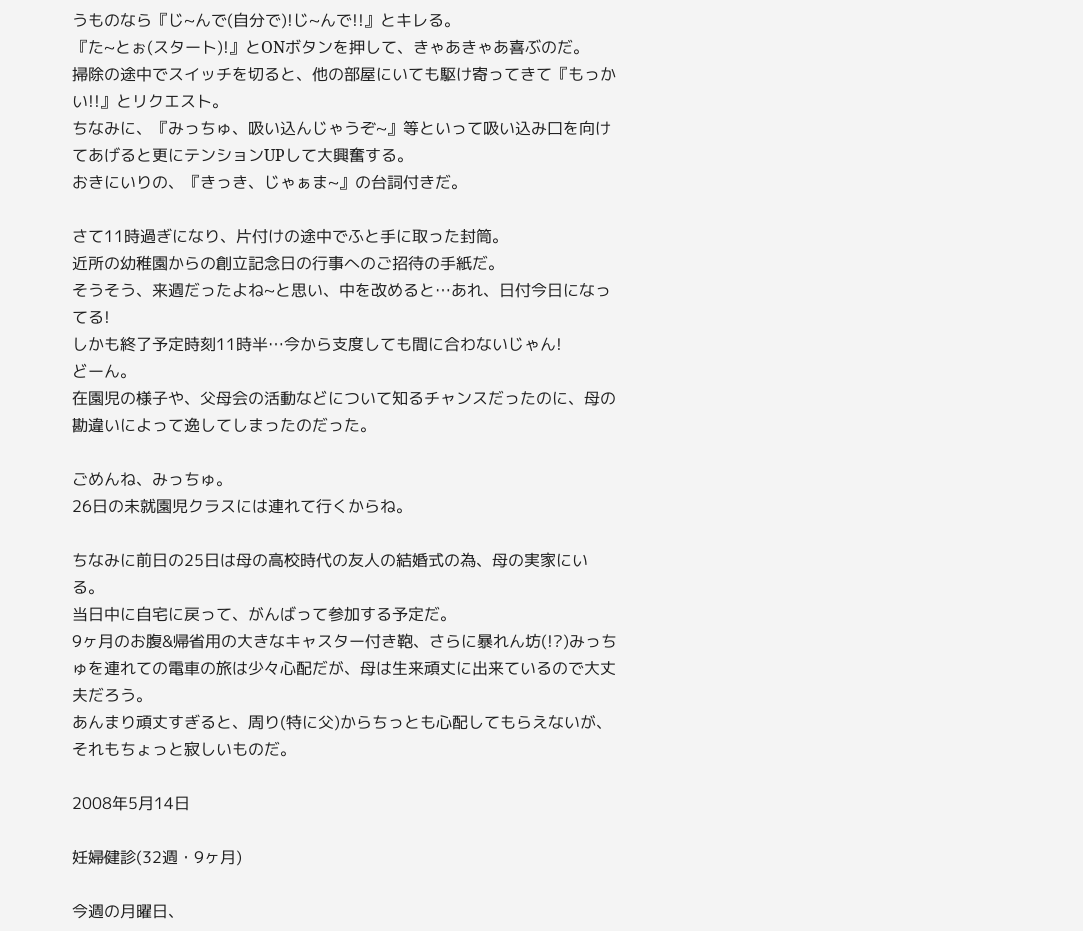うものなら『じ~んで(自分で)!じ~んで!!』とキレる。
『た~とぉ(スタート)!』とONボタンを押して、きゃあきゃあ喜ぶのだ。
掃除の途中でスイッチを切ると、他の部屋にいても駆け寄ってきて『もっかい!!』とリクエスト。
ちなみに、『みっちゅ、吸い込んじゃうぞ~』等といって吸い込み口を向けてあげると更にテンションUPして大興奮する。
おきにいりの、『きっき、じゃぁま~』の台詞付きだ。

さて11時過ぎになり、片付けの途中でふと手に取った封筒。
近所の幼稚園からの創立記念日の行事へのご招待の手紙だ。
そうそう、来週だったよね~と思い、中を改めると…あれ、日付今日になってる!
しかも終了予定時刻11時半…今から支度しても間に合わないじゃん!
どーん。
在園児の様子や、父母会の活動などについて知るチャンスだったのに、母の勘違いによって逸してしまったのだった。

ごめんね、みっちゅ。
26日の未就園児クラスには連れて行くからね。

ちなみに前日の25日は母の高校時代の友人の結婚式の為、母の実家にいる。
当日中に自宅に戻って、がんばって参加する予定だ。
9ヶ月のお腹&帰省用の大きなキャスター付き鞄、さらに暴れん坊(!?)みっちゅを連れての電車の旅は少々心配だが、母は生来頑丈に出来ているので大丈夫だろう。
あんまり頑丈すぎると、周り(特に父)からちっとも心配してもらえないが、それもちょっと寂しいものだ。

2008年5月14日

妊婦健診(32週・9ヶ月)

今週の月曜日、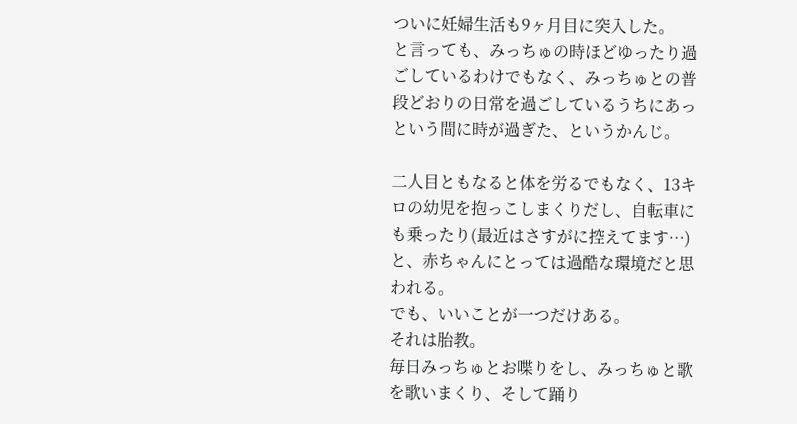ついに妊婦生活も9ヶ月目に突入した。
と言っても、みっちゅの時ほどゆったり過ごしているわけでもなく、みっちゅとの普段どおりの日常を過ごしているうちにあっという間に時が過ぎた、というかんじ。

二人目ともなると体を労るでもなく、13キロの幼児を抱っこしまくりだし、自転車にも乗ったり(最近はさすがに控えてます…)と、赤ちゃんにとっては過酷な環境だと思われる。
でも、いいことが一つだけある。
それは胎教。
毎日みっちゅとお喋りをし、みっちゅと歌を歌いまくり、そして踊り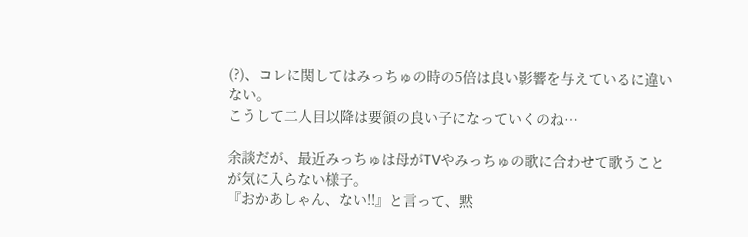(?)、コレに関してはみっちゅの時の5倍は良い影響を与えているに違いない。
こうして二人目以降は要領の良い子になっていくのね…

余談だが、最近みっちゅは母がTVやみっちゅの歌に合わせて歌うことが気に入らない様子。
『おかあしゃん、ない!!』と言って、黙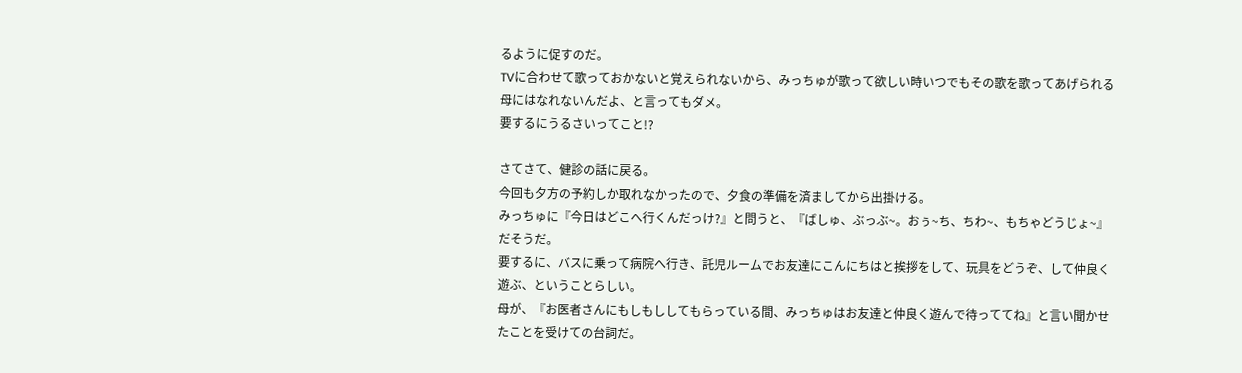るように促すのだ。
TVに合わせて歌っておかないと覚えられないから、みっちゅが歌って欲しい時いつでもその歌を歌ってあげられる母にはなれないんだよ、と言ってもダメ。
要するにうるさいってこと!?

さてさて、健診の話に戻る。
今回も夕方の予約しか取れなかったので、夕食の準備を済ましてから出掛ける。
みっちゅに『今日はどこへ行くんだっけ?』と問うと、『ばしゅ、ぶっぶ~。おぅ~ち、ちわ~、もちゃどうじょ~』だそうだ。
要するに、バスに乗って病院へ行き、託児ルームでお友達にこんにちはと挨拶をして、玩具をどうぞ、して仲良く遊ぶ、ということらしい。
母が、『お医者さんにもしもししてもらっている間、みっちゅはお友達と仲良く遊んで待っててね』と言い聞かせたことを受けての台詞だ。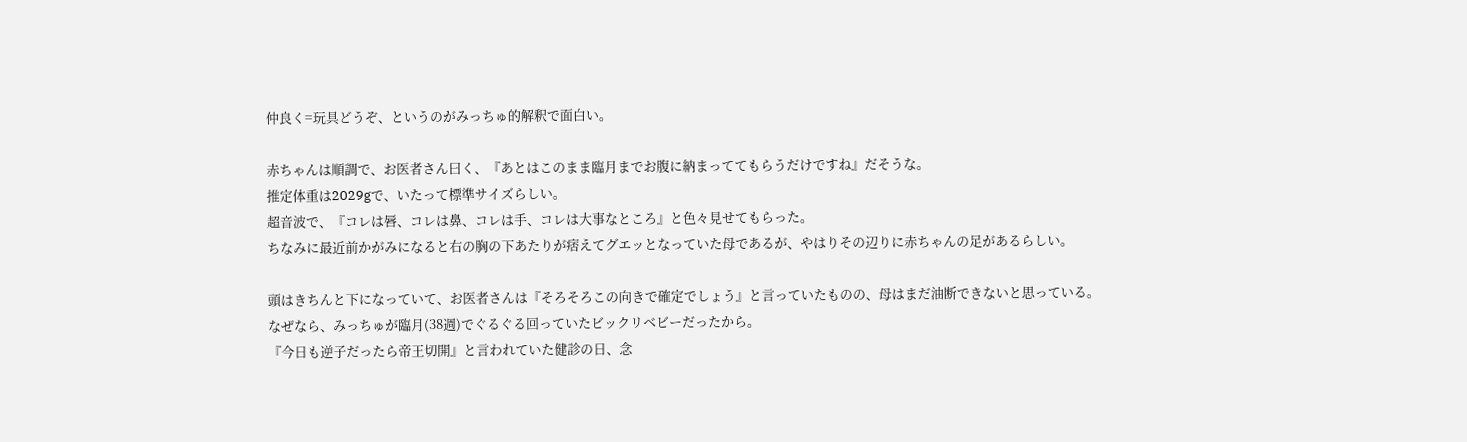仲良く=玩具どうぞ、というのがみっちゅ的解釈で面白い。

赤ちゃんは順調で、お医者さん曰く、『あとはこのまま臨月までお腹に納まっててもらうだけですね』だそうな。
推定体重は2029gで、いたって標準サイズらしい。
超音波で、『コレは唇、コレは鼻、コレは手、コレは大事なところ』と色々見せてもらった。
ちなみに最近前かがみになると右の胸の下あたりが痞えてグエッとなっていた母であるが、やはりその辺りに赤ちゃんの足があるらしい。

頭はきちんと下になっていて、お医者さんは『そろそろこの向きで確定でしょう』と言っていたものの、母はまだ油断できないと思っている。
なぜなら、みっちゅが臨月(38週)でぐるぐる回っていたビックリベビーだったから。
『今日も逆子だったら帝王切開』と言われていた健診の日、念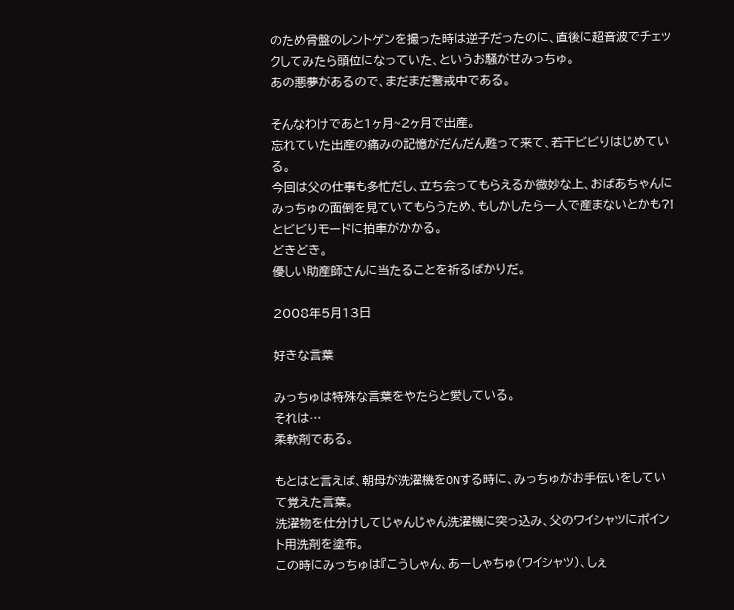のため骨盤のレントゲンを撮った時は逆子だったのに、直後に超音波でチェックしてみたら頭位になっていた、というお騒がせみっちゅ。
あの悪夢があるので、まだまだ警戒中である。

そんなわけであと1ヶ月~2ヶ月で出産。
忘れていた出産の痛みの記憶がだんだん甦って来て、若干ビビりはじめている。
今回は父の仕事も多忙だし、立ち会ってもらえるか微妙な上、おばあちゃんにみっちゅの面倒を見ていてもらうため、もしかしたら一人で産まないとかも?!とビビりモードに拍車がかかる。
どきどき。
優しい助産師さんに当たることを祈るばかりだ。

2008年5月13日

好きな言葉

みっちゅは特殊な言葉をやたらと愛している。
それは…
柔軟剤である。

もとはと言えば、朝母が洗濯機をONする時に、みっちゅがお手伝いをしていて覚えた言葉。
洗濯物を仕分けしてじゃんじゃん洗濯機に突っ込み、父のワイシャツにポイント用洗剤を塗布。
この時にみっちゅは『こうしゃん、あーしゃちゅ(ワイシャツ)、しぇ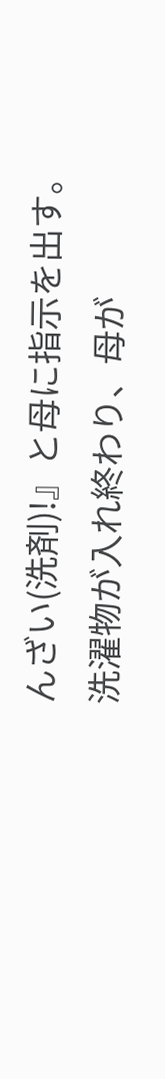んざい(洗剤)!』と母に指示を出す。
洗濯物が入れ終わり、母が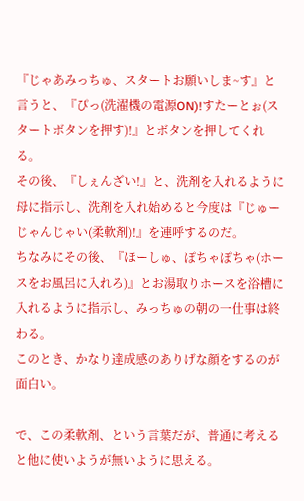『じゃあみっちゅ、スタートお願いしま~す』と言うと、『ぴっ(洗濯機の電源ON)!すたーとぉ(スタートボタンを押す)!』とボタンを押してくれる。
その後、『しぇんざい!』と、洗剤を入れるように母に指示し、洗剤を入れ始めると今度は『じゅーじゃんじゃい(柔軟剤)!』を連呼するのだ。
ちなみにその後、『ほーしゅ、ぽちゃぽちゃ(ホースをお風呂に入れろ)』とお湯取りホースを浴槽に入れるように指示し、みっちゅの朝の一仕事は終わる。
このとき、かなり達成感のありげな顔をするのが面白い。

で、この柔軟剤、という言葉だが、普通に考えると他に使いようが無いように思える。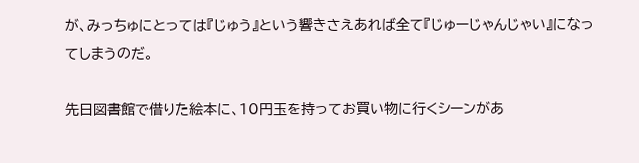が、みっちゅにとっては『じゅう』という響きさえあれば全て『じゅーじゃんじゃい』になってしまうのだ。

先日図書館で借りた絵本に、10円玉を持ってお買い物に行くシーンがあ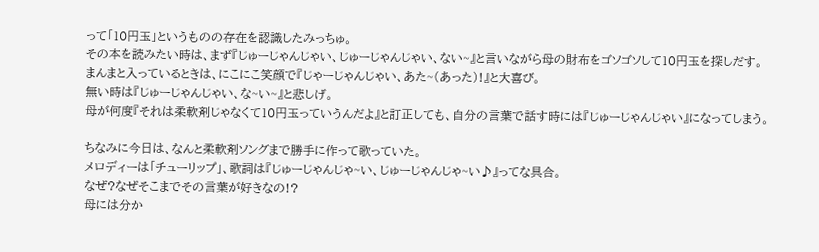って「10円玉」というものの存在を認識したみっちゅ。
その本を読みたい時は、まず『じゅーじゃんじゃい、じゅーじゃんじゃい、ない~』と言いながら母の財布をゴソゴソして10円玉を探しだす。
まんまと入っているときは、にこにこ笑顔で『じゃーじゃんじゃい、あた~(あった)!』と大喜び。
無い時は『じゅーじゃんじゃい、な~い~』と悲しげ。
母が何度『それは柔軟剤じゃなくて10円玉っていうんだよ』と訂正しても、自分の言葉で話す時には『じゅーじゃんじゃい』になってしまう。

ちなみに今日は、なんと柔軟剤ソングまで勝手に作って歌っていた。
メロディーは「チューリップ」、歌詞は『じゅーじゃんじゃ~い、じゅーじゃんじゃ~い♪』ってな具合。
なぜ?なぜそこまでその言葉が好きなの!?
母には分か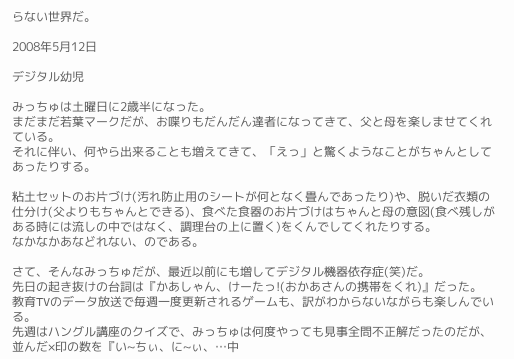らない世界だ。

2008年5月12日

デジタル幼児

みっちゅは土曜日に2歳半になった。
まだまだ若葉マークだが、お喋りもだんだん達者になってきて、父と母を楽しませてくれている。
それに伴い、何やら出来ることも増えてきて、「えっ」と驚くようなことがちゃんとしてあったりする。

粘土セットのお片づけ(汚れ防止用のシートが何となく畳んであったり)や、脱いだ衣類の仕分け(父よりもちゃんとできる)、食べた食器のお片づけはちゃんと母の意図(食べ残しがある時には流しの中ではなく、調理台の上に置く)をくんでしてくれたりする。
なかなかあなどれない、のである。

さて、そんなみっちゅだが、最近以前にも増してデジタル機器依存症(笑)だ。
先日の起き抜けの台詞は『かあしゃん、けーたっ!(おかあさんの携帯をくれ)』だった。
教育TVのデータ放送で毎週一度更新されるゲームも、訳がわからないながらも楽しんでいる。
先週はハングル講座のクイズで、みっちゅは何度やっても見事全問不正解だったのだが、並んだ×印の数を『い~ちぃ、に~ぃ、…中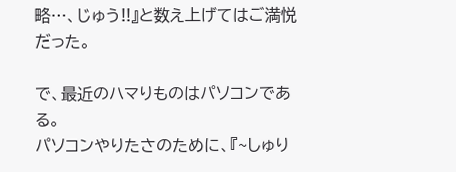略…、じゅう!!』と数え上げてはご満悦だった。

で、最近のハマりものはパソコンである。
パソコンやりたさのために、『~しゅり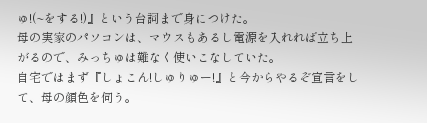ゅ!(~をする!)』という台詞まで身につけた。
母の実家のパソコンは、マウスもあるし電源を入れれば立ち上がるので、みっちゅは難なく使いこなしていた。
自宅ではまず『しょこん!しゅりゅー!』と今からやるぞ宣言をして、母の顔色を伺う。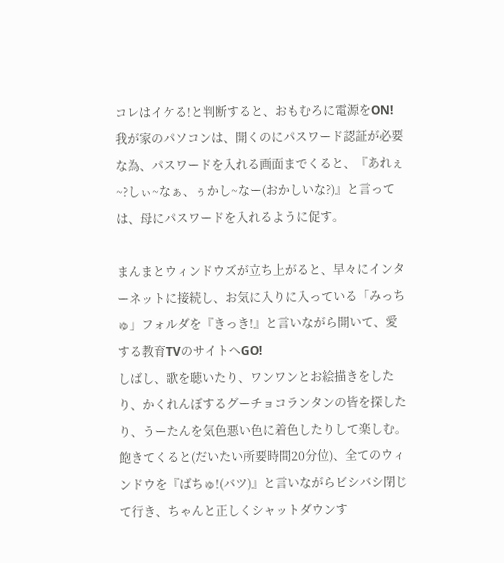コレはイケる!と判断すると、おもむろに電源をON!
我が家のパソコンは、開くのにパスワード認証が必要な為、パスワードを入れる画面までくると、『あれぇ~?しぃ~なぁ、ぅかし~なー(おかしいな?)』と言っては、母にパスワードを入れるように促す。

まんまとウィンドウズが立ち上がると、早々にインターネットに接続し、お気に入りに入っている「みっちゅ」フォルダを『きっき!』と言いながら開いて、愛する教育TVのサイトへGO!
しばし、歌を聴いたり、ワンワンとお絵描きをしたり、かくれんぼするグーチョコランタンの皆を探したり、うーたんを気色悪い色に着色したりして楽しむ。
飽きてくると(だいたい所要時間20分位)、全てのウィンドウを『ばちゅ!(バツ)』と言いながらビシバシ閉じて行き、ちゃんと正しくシャットダウンす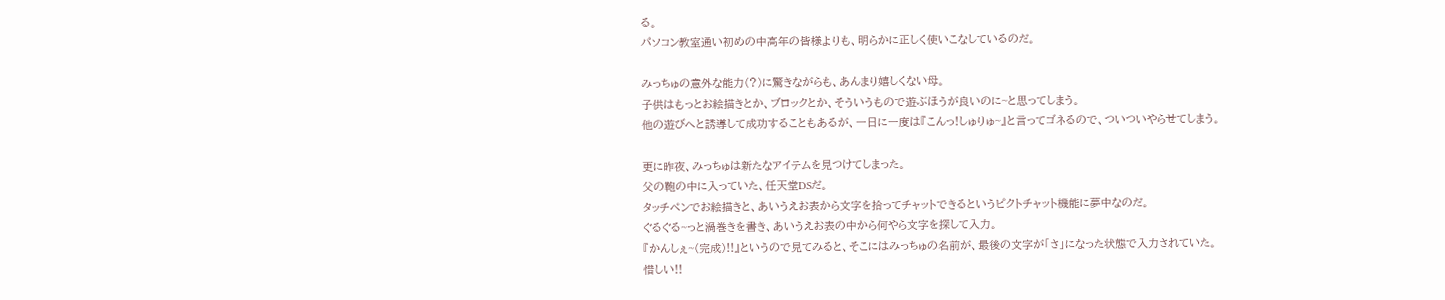る。
パソコン教室通い初めの中高年の皆様よりも、明らかに正しく使いこなしているのだ。

みっちゅの意外な能力(?)に驚きながらも、あんまり嬉しくない母。
子供はもっとお絵描きとか、ブロックとか、そういうもので遊ぶほうが良いのに~と思ってしまう。
他の遊びへと誘導して成功することもあるが、一日に一度は『こんっ!しゅりゅ~』と言ってゴネるので、ついついやらせてしまう。

更に昨夜、みっちゅは新たなアイテムを見つけてしまった。
父の鞄の中に入っていた、任天堂DSだ。
タッチペンでお絵描きと、あいうえお表から文字を拾ってチャットできるというピクトチャット機能に夢中なのだ。
ぐるぐる~っと渦巻きを書き、あいうえお表の中から何やら文字を探して入力。
『かんしぇ~(完成)!!』というので見てみると、そこにはみっちゅの名前が、最後の文字が「さ」になった状態で入力されていた。
惜しい!!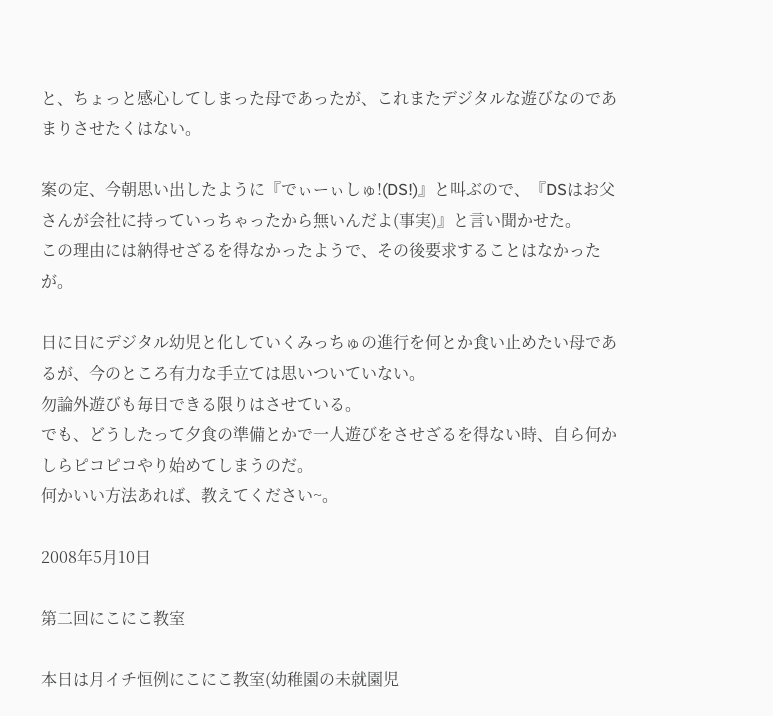と、ちょっと感心してしまった母であったが、これまたデジタルな遊びなのであまりさせたくはない。

案の定、今朝思い出したように『でぃーぃしゅ!(DS!)』と叫ぶので、『DSはお父さんが会社に持っていっちゃったから無いんだよ(事実)』と言い聞かせた。
この理由には納得せざるを得なかったようで、その後要求することはなかったが。

日に日にデジタル幼児と化していくみっちゅの進行を何とか食い止めたい母であるが、今のところ有力な手立ては思いついていない。
勿論外遊びも毎日できる限りはさせている。
でも、どうしたって夕食の準備とかで一人遊びをさせざるを得ない時、自ら何かしらピコピコやり始めてしまうのだ。
何かいい方法あれば、教えてください~。

2008年5月10日

第二回にこにこ教室

本日は月イチ恒例にこにこ教室(幼稚園の未就園児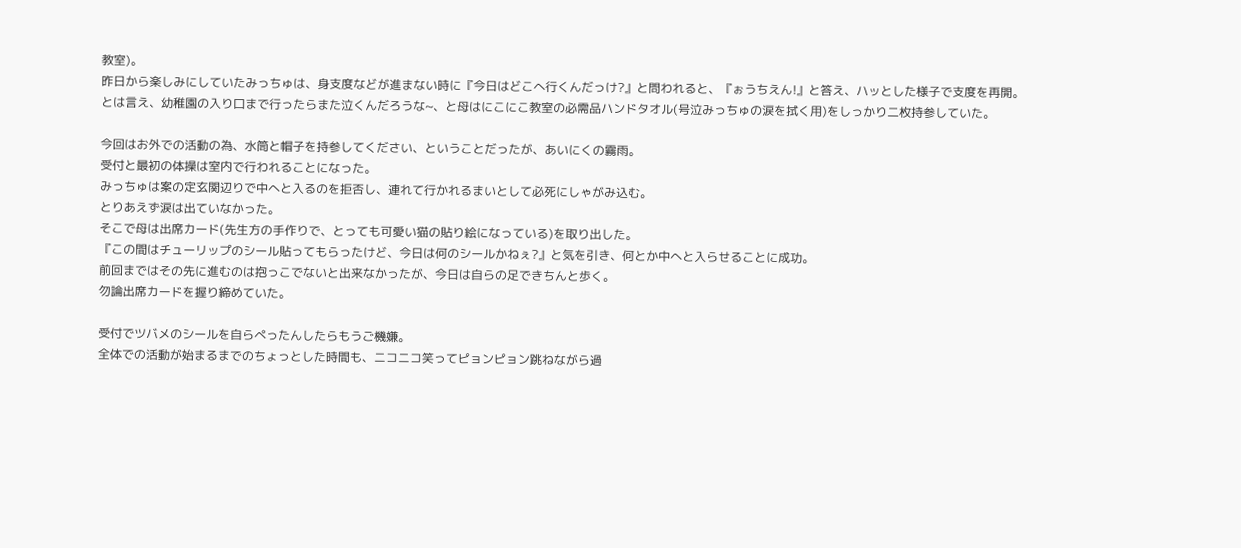教室)。
昨日から楽しみにしていたみっちゅは、身支度などが進まない時に『今日はどこへ行くんだっけ?』と問われると、『ぉうちえん!』と答え、ハッとした様子で支度を再開。
とは言え、幼稚園の入り口まで行ったらまた泣くんだろうな~、と母はにこにこ教室の必需品ハンドタオル(号泣みっちゅの涙を拭く用)をしっかり二枚持参していた。

今回はお外での活動の為、水筒と帽子を持参してください、ということだったが、あいにくの霧雨。
受付と最初の体操は室内で行われることになった。
みっちゅは案の定玄関辺りで中へと入るのを拒否し、連れて行かれるまいとして必死にしゃがみ込む。
とりあえず涙は出ていなかった。
そこで母は出席カード(先生方の手作りで、とっても可愛い猫の貼り絵になっている)を取り出した。
『この間はチューリップのシール貼ってもらったけど、今日は何のシールかねぇ?』と気を引き、何とか中へと入らせることに成功。
前回まではその先に進むのは抱っこでないと出来なかったが、今日は自らの足できちんと歩く。
勿論出席カードを握り締めていた。

受付でツバメのシールを自らぺったんしたらもうご機嫌。
全体での活動が始まるまでのちょっとした時間も、ニコニコ笑ってピョンピョン跳ねながら過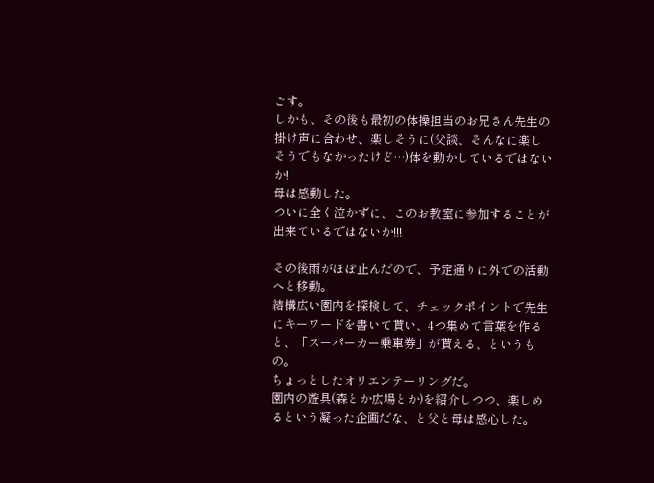ごす。
しかも、その後も最初の体操担当のお兄さん先生の掛け声に合わせ、楽しそうに(父談、そんなに楽しそうでもなかったけど…)体を動かしているではないか!
母は感動した。
ついに全く泣かずに、このお教室に参加することが出来ているではないか!!!

その後雨がほぼ止んだので、予定通りに外での活動へと移動。
結構広い園内を探検して、チェックポイントで先生にキーワードを書いて貰い、4つ集めて言葉を作ると、「スーパーカー乗車券」が貰える、というもの。
ちょっとしたオリエンテーリングだ。
園内の遊具(森とか広場とか)を紹介しつつ、楽しめるという凝った企画だな、と父と母は感心した。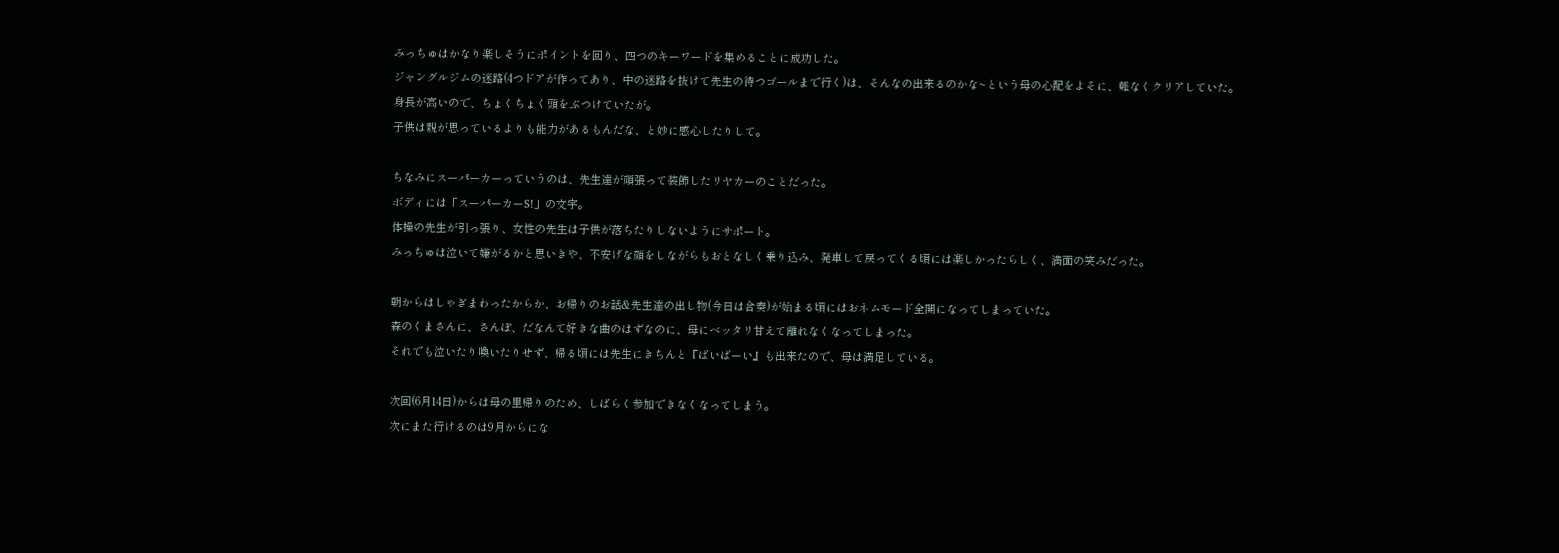みっちゅはかなり楽しそうにポイントを回り、四つのキーワードを集めることに成功した。
ジャングルジムの迷路(4つドアが作ってあり、中の迷路を抜けて先生の待つゴールまで行く)は、そんなの出来るのかな~という母の心配をよそに、難なくクリアしていた。
身長が高いので、ちょくちょく頭をぶつけていたが。
子供は親が思っているよりも能力があるもんだな、と妙に感心したりして。

ちなみにスーパーカーっていうのは、先生達が頑張って装飾したリヤカーのことだった。
ボディには「スーパーカーS!」の文字。
体操の先生が引っ張り、女性の先生は子供が落ちたりしないようにサポート。
みっちゅは泣いて嫌がるかと思いきや、不安げな顔をしながらもおとなしく乗り込み、発車して戻ってくる頃には楽しかったらしく、満面の笑みだった。

朝からはしゃぎまわったからか、お帰りのお話&先生達の出し物(今日は合奏)が始まる頃にはおネムモード全開になってしまっていた。
森のくまさんに、さんぽ、だなんて好きな曲のはずなのに、母にベッタリ甘えて離れなくなってしまった。
それでも泣いたり喚いたりせず、帰る頃には先生にきちんと『ばいばーい』も出来たので、母は満足している。

次回(6月14日)からは母の里帰りのため、しばらく参加できなくなってしまう。
次にまた行けるのは9月からにな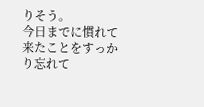りそう。
今日までに慣れて来たことをすっかり忘れて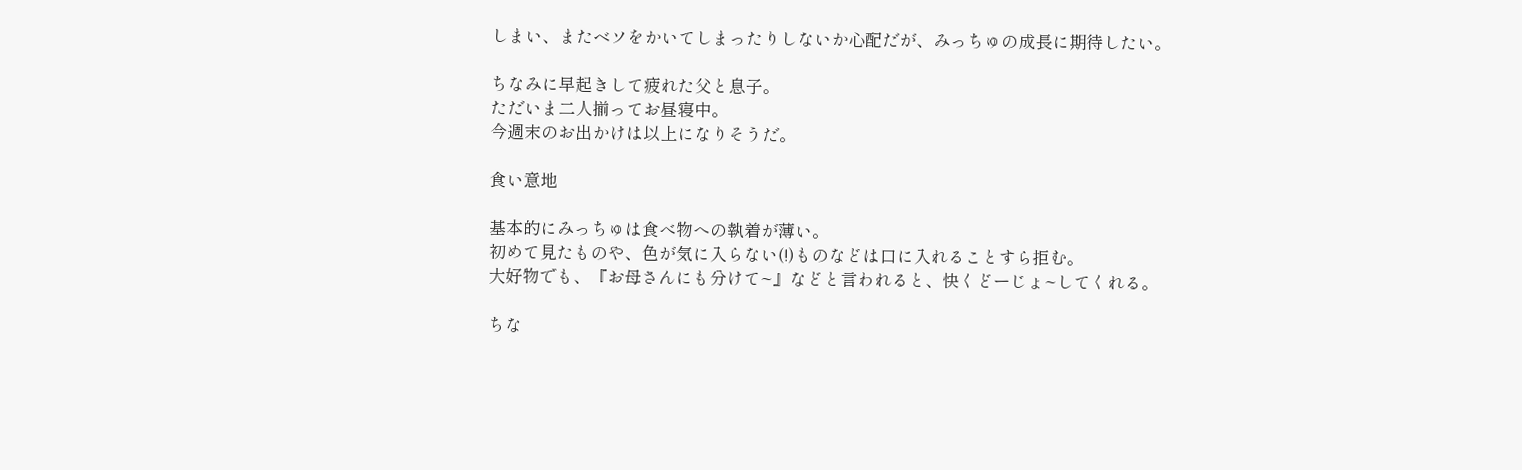しまい、またベソをかいてしまったりしないか心配だが、みっちゅの成長に期待したい。

ちなみに早起きして疲れた父と息子。
ただいま二人揃ってお昼寝中。
今週末のお出かけは以上になりそうだ。

食い意地

基本的にみっちゅは食べ物への執着が薄い。
初めて見たものや、色が気に入らない(!)ものなどは口に入れることすら拒む。
大好物でも、『お母さんにも分けて~』などと言われると、快くどーじょ~してくれる。

ちな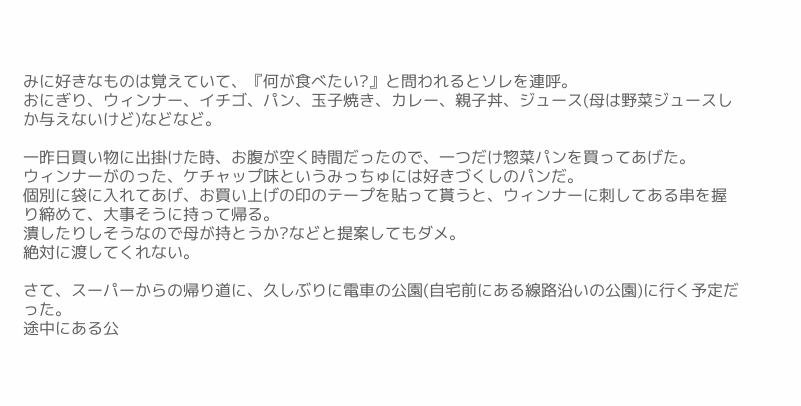みに好きなものは覚えていて、『何が食べたい?』と問われるとソレを連呼。
おにぎり、ウィンナー、イチゴ、パン、玉子焼き、カレー、親子丼、ジュース(母は野菜ジュースしか与えないけど)などなど。

一昨日買い物に出掛けた時、お腹が空く時間だったので、一つだけ惣菜パンを買ってあげた。
ウィンナーがのった、ケチャップ味というみっちゅには好きづくしのパンだ。
個別に袋に入れてあげ、お買い上げの印のテープを貼って貰うと、ウィンナーに刺してある串を握り締めて、大事そうに持って帰る。
潰したりしそうなので母が持とうか?などと提案してもダメ。
絶対に渡してくれない。

さて、スーパーからの帰り道に、久しぶりに電車の公園(自宅前にある線路沿いの公園)に行く予定だった。
途中にある公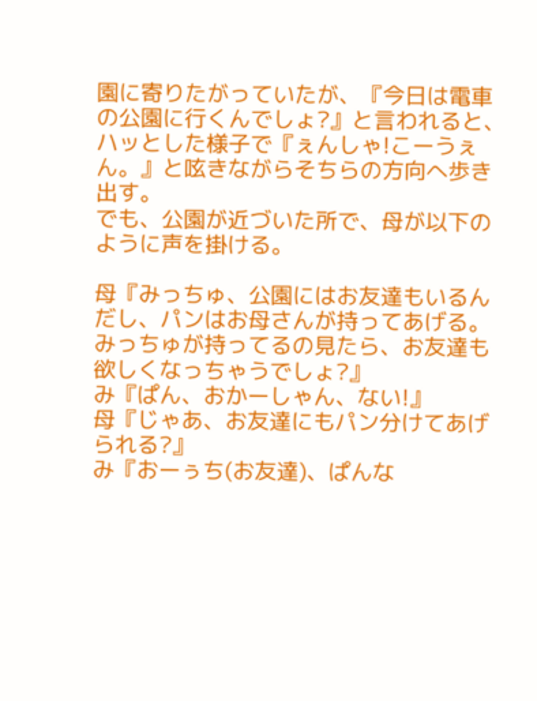園に寄りたがっていたが、『今日は電車の公園に行くんでしょ?』と言われると、ハッとした様子で『ぇんしゃ!こーうぇん。』と呟きながらそちらの方向へ歩き出す。
でも、公園が近づいた所で、母が以下のように声を掛ける。

母『みっちゅ、公園にはお友達もいるんだし、パンはお母さんが持ってあげる。みっちゅが持ってるの見たら、お友達も欲しくなっちゃうでしょ?』
み『ぱん、おかーしゃん、ない!』
母『じゃあ、お友達にもパン分けてあげられる?』
み『おーぅち(お友達)、ぱんな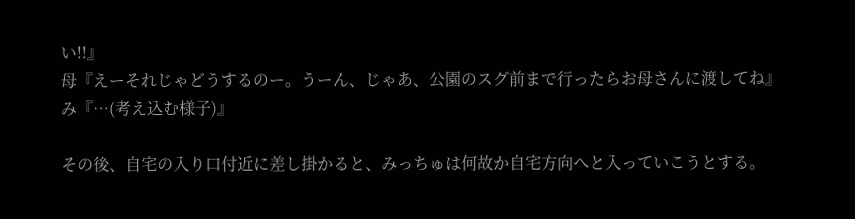い!!』
母『えーそれじゃどうするのー。うーん、じゃあ、公園のスグ前まで行ったらお母さんに渡してね』
み『…(考え込む様子)』

その後、自宅の入り口付近に差し掛かると、みっちゅは何故か自宅方向へと入っていこうとする。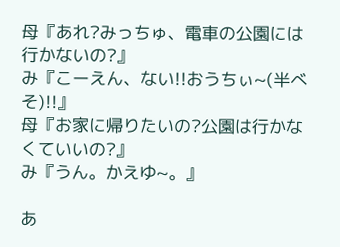母『あれ?みっちゅ、電車の公園には行かないの?』
み『こーえん、ない!!おうちぃ~(半べそ)!!』
母『お家に帰りたいの?公園は行かなくていいの?』
み『うん。かえゆ~。』

あ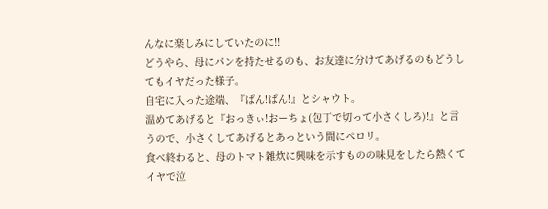んなに楽しみにしていたのに!!
どうやら、母にパンを持たせるのも、お友達に分けてあげるのもどうしてもイヤだった様子。
自宅に入った途端、『ぱん!ぱん!』とシャウト。
温めてあげると『おっきぃ!おーちょ(包丁で切って小さくしろ)!』と言うので、小さくしてあげるとあっという間にペロリ。
食べ終わると、母のトマト雑炊に興味を示すものの味見をしたら熱くてイヤで泣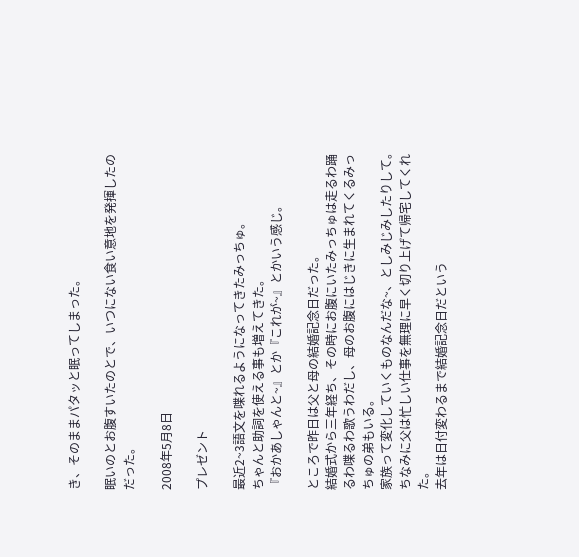き、そのままパタッと眠ってしまった。

眠いのとお腹すいたのとで、いつにない食い意地を発揮したのだった。

2008年5月8日

プレゼント

最近2~3語文を喋れるようになってきたみっちゅ。
ちゃんと助詞を使える事も増えてきた。
『おかあしゃんと~』とか『これが~』とかいう感じ。

ところで昨日は父と母の結婚記念日だった。
結婚式から三年経ち、その時にお腹にいたみっちゅは走るわ踊るわ喋るわ歌うわだし、母のお腹にはじきに生まれてくるみっちゅの弟もいる。
家族って変化していくものなんだな~、としみじみしたりして。
ちなみに父は忙しい仕事を無理に早く切り上げて帰宅してくれた。
去年は日付変わるまで結婚記念日だという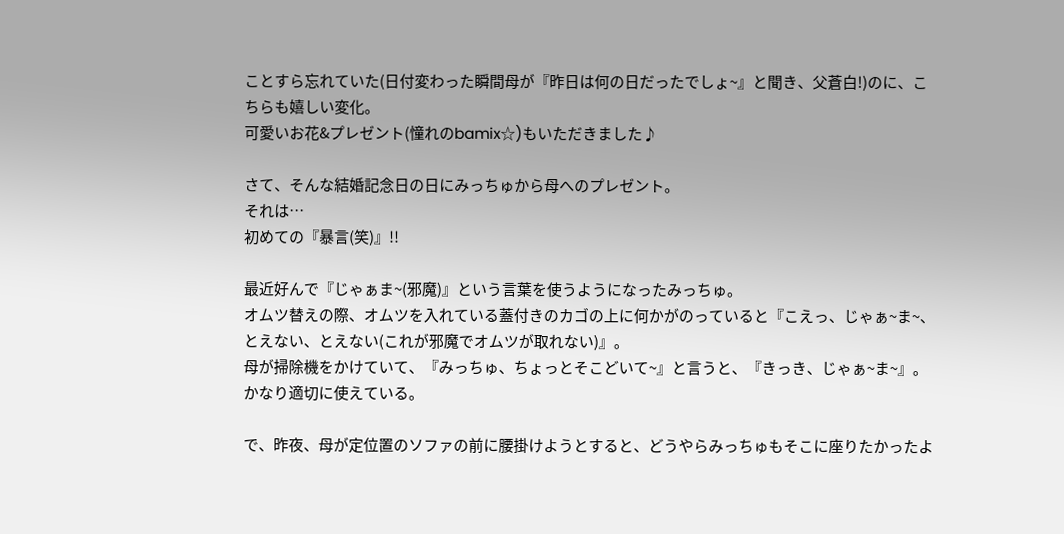ことすら忘れていた(日付変わった瞬間母が『昨日は何の日だったでしょ~』と聞き、父蒼白!)のに、こちらも嬉しい変化。
可愛いお花&プレゼント(憧れのbamix☆)もいただきました♪

さて、そんな結婚記念日の日にみっちゅから母へのプレゼント。
それは…
初めての『暴言(笑)』!!

最近好んで『じゃぁま~(邪魔)』という言葉を使うようになったみっちゅ。
オムツ替えの際、オムツを入れている蓋付きのカゴの上に何かがのっていると『こえっ、じゃぁ~ま~、とえない、とえない(これが邪魔でオムツが取れない)』。
母が掃除機をかけていて、『みっちゅ、ちょっとそこどいて~』と言うと、『きっき、じゃぁ~ま~』。
かなり適切に使えている。

で、昨夜、母が定位置のソファの前に腰掛けようとすると、どうやらみっちゅもそこに座りたかったよ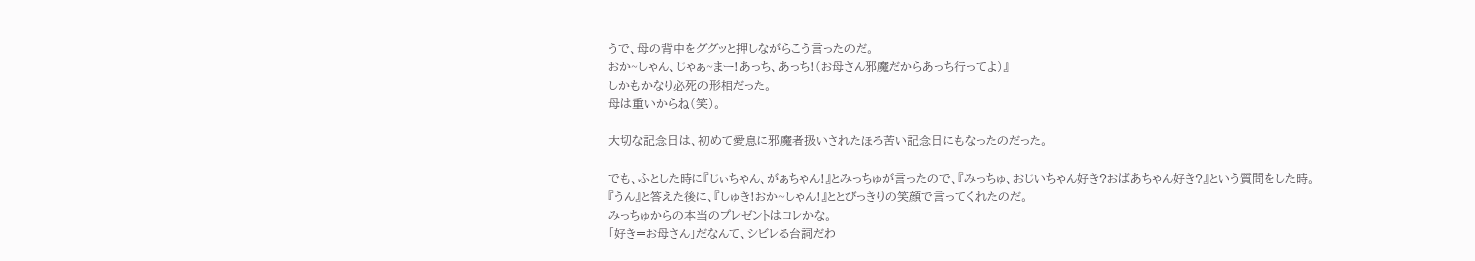うで、母の背中をググッと押しながらこう言ったのだ。
おか~しゃん、じゃぁ~まー!あっち、あっち!(お母さん邪魔だからあっち行ってよ)』
しかもかなり必死の形相だった。
母は重いからね(笑)。

大切な記念日は、初めて愛息に邪魔者扱いされたほろ苦い記念日にもなったのだった。

でも、ふとした時に『じぃちゃん、がぁちゃん!』とみっちゅが言ったので、『みっちゅ、おじいちゃん好き?おばあちゃん好き?』という質問をした時。
『うん』と答えた後に、『しゅき!おか~しゃん!』ととびっきりの笑顔で言ってくれたのだ。
みっちゅからの本当のプレゼントはコレかな。
「好き=お母さん」だなんて、シビレる台詞だわ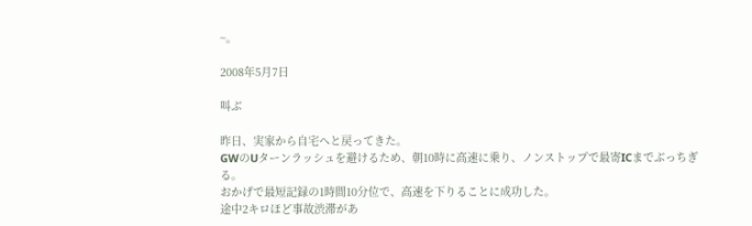~。

2008年5月7日

叫ぶ

昨日、実家から自宅へと戻ってきた。
GWのUターンラッシュを避けるため、朝10時に高速に乗り、ノンストップで最寄ICまでぶっちぎる。
おかげで最短記録の1時間10分位で、高速を下りることに成功した。
途中2キロほど事故渋滞があ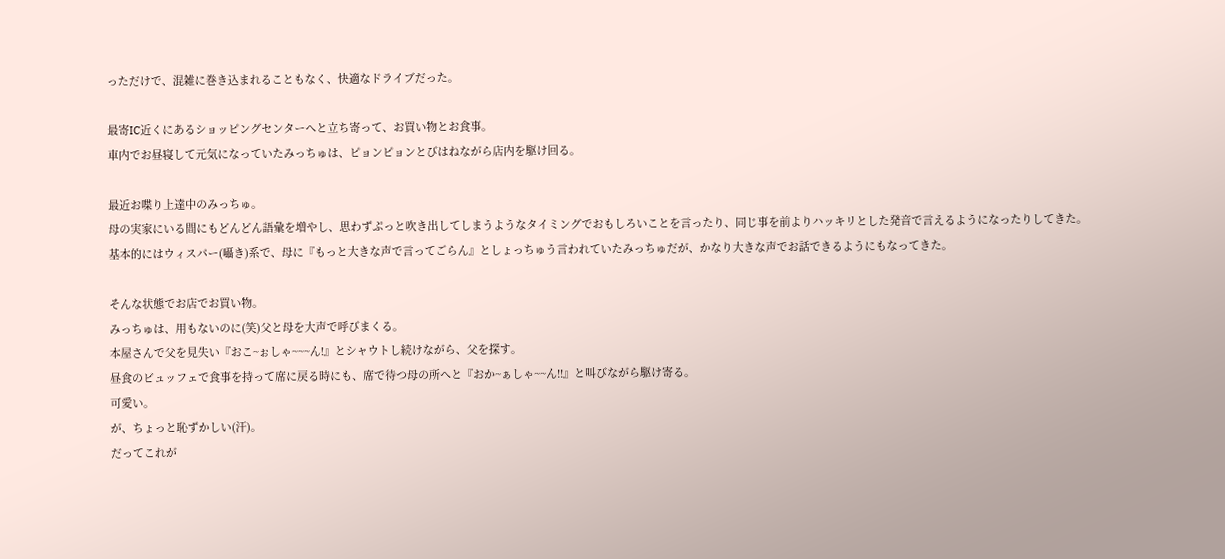っただけで、混雑に巻き込まれることもなく、快適なドライブだった。

最寄IC近くにあるショッピングセンターへと立ち寄って、お買い物とお食事。
車内でお昼寝して元気になっていたみっちゅは、ピョンピョンとびはねながら店内を駆け回る。

最近お喋り上達中のみっちゅ。
母の実家にいる間にもどんどん語彙を増やし、思わずぷっと吹き出してしまうようなタイミングでおもしろいことを言ったり、同じ事を前よりハッキリとした発音で言えるようになったりしてきた。
基本的にはウィスパー(囁き)系で、母に『もっと大きな声で言ってごらん』としょっちゅう言われていたみっちゅだが、かなり大きな声でお話できるようにもなってきた。

そんな状態でお店でお買い物。
みっちゅは、用もないのに(笑)父と母を大声で呼びまくる。
本屋さんで父を見失い『おこ~ぉしゃ~~~ん!』とシャウトし続けながら、父を探す。
昼食のビュッフェで食事を持って席に戻る時にも、席で待つ母の所へと『おか~ぁしゃ~~ん!!』と叫びながら駆け寄る。
可愛い。
が、ちょっと恥ずかしい(汗)。
だってこれが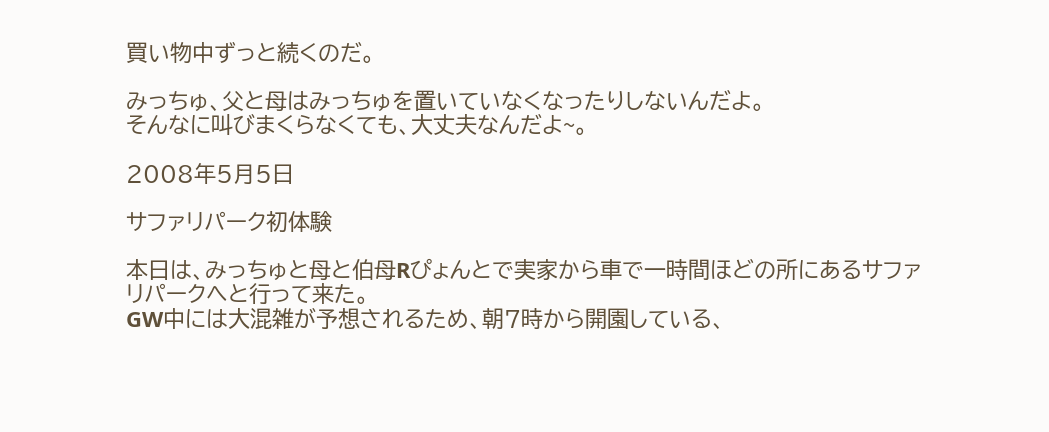買い物中ずっと続くのだ。

みっちゅ、父と母はみっちゅを置いていなくなったりしないんだよ。
そんなに叫びまくらなくても、大丈夫なんだよ~。

2008年5月5日

サファリパーク初体験

本日は、みっちゅと母と伯母Rぴょんとで実家から車で一時間ほどの所にあるサファリパークへと行って来た。
GW中には大混雑が予想されるため、朝7時から開園している、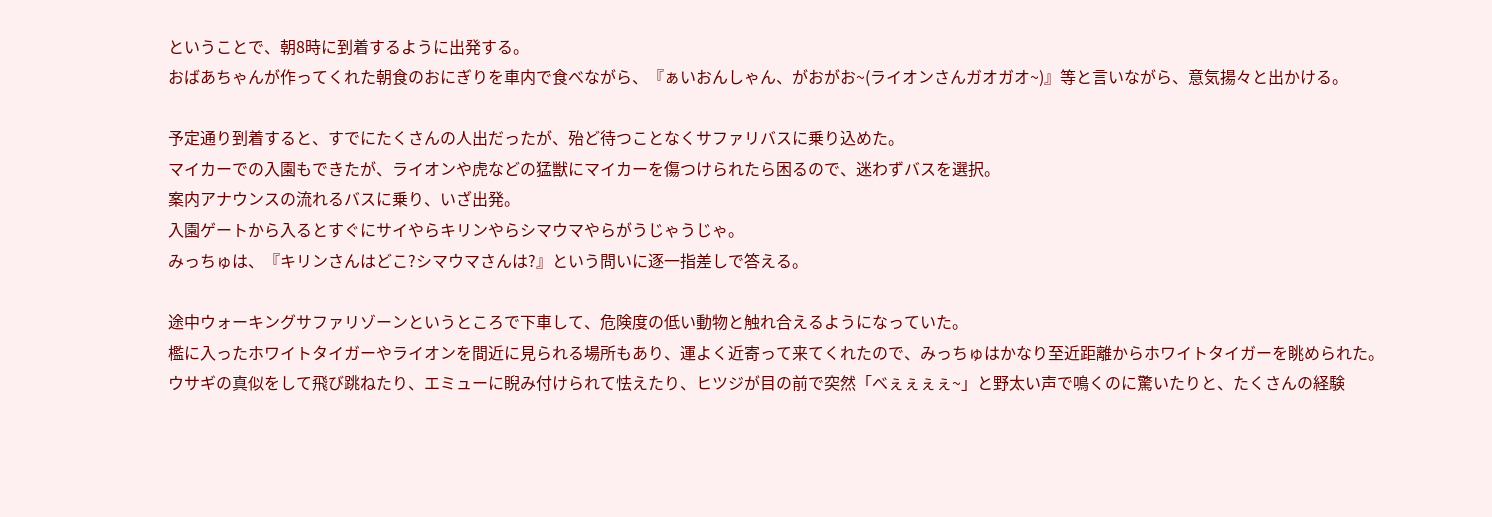ということで、朝8時に到着するように出発する。
おばあちゃんが作ってくれた朝食のおにぎりを車内で食べながら、『ぁいおんしゃん、がおがお~(ライオンさんガオガオ~)』等と言いながら、意気揚々と出かける。

予定通り到着すると、すでにたくさんの人出だったが、殆ど待つことなくサファリバスに乗り込めた。
マイカーでの入園もできたが、ライオンや虎などの猛獣にマイカーを傷つけられたら困るので、迷わずバスを選択。
案内アナウンスの流れるバスに乗り、いざ出発。
入園ゲートから入るとすぐにサイやらキリンやらシマウマやらがうじゃうじゃ。
みっちゅは、『キリンさんはどこ?シマウマさんは?』という問いに逐一指差しで答える。

途中ウォーキングサファリゾーンというところで下車して、危険度の低い動物と触れ合えるようになっていた。
檻に入ったホワイトタイガーやライオンを間近に見られる場所もあり、運よく近寄って来てくれたので、みっちゅはかなり至近距離からホワイトタイガーを眺められた。
ウサギの真似をして飛び跳ねたり、エミューに睨み付けられて怯えたり、ヒツジが目の前で突然「べぇぇぇぇ~」と野太い声で鳴くのに驚いたりと、たくさんの経験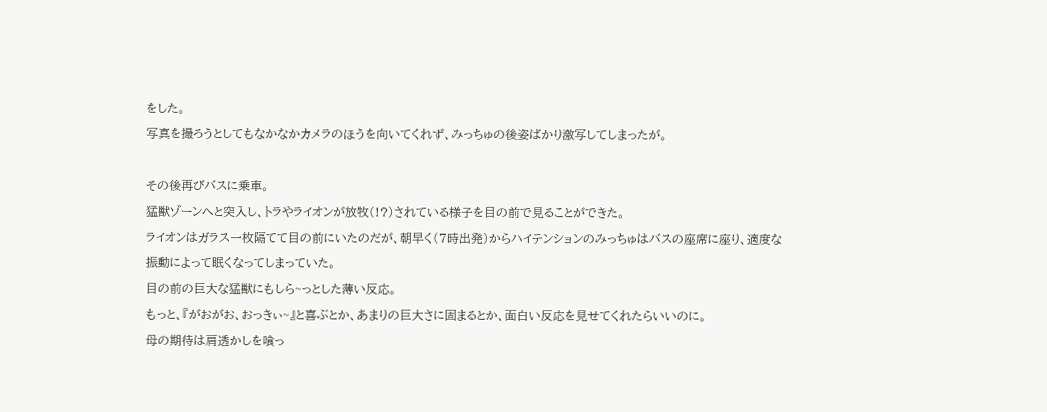をした。
写真を撮ろうとしてもなかなかカメラのほうを向いてくれず、みっちゅの後姿ばかり激写してしまったが。

その後再びバスに乗車。
猛獣ゾーンへと突入し、トラやライオンが放牧(!?)されている様子を目の前で見ることができた。
ライオンはガラス一枚隔てて目の前にいたのだが、朝早く(7時出発)からハイテンションのみっちゅはバスの座席に座り、適度な振動によって眠くなってしまっていた。
目の前の巨大な猛獣にもしら~っとした薄い反応。
もっと、『がおがお、おっきぃ~』と喜ぶとか、あまりの巨大さに固まるとか、面白い反応を見せてくれたらいいのに。
母の期待は肩透かしを喰っ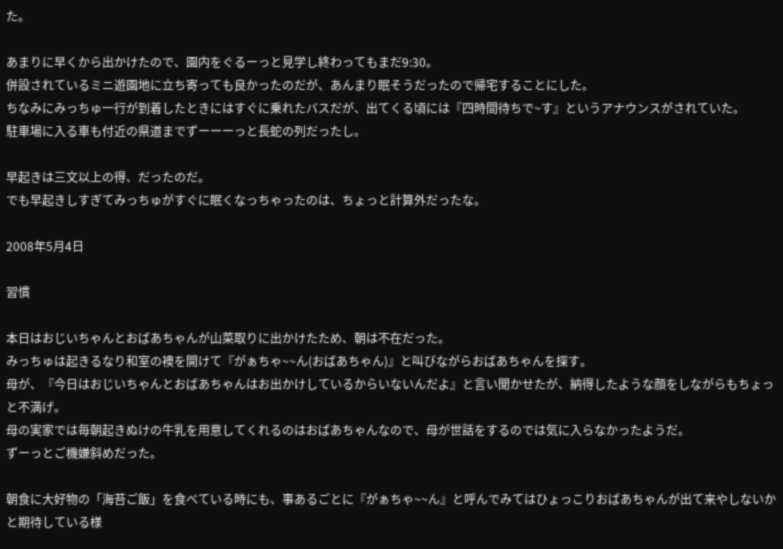た。

あまりに早くから出かけたので、園内をぐるーっと見学し終わってもまだ9:30。
併設されているミニ遊園地に立ち寄っても良かったのだが、あんまり眠そうだったので帰宅することにした。
ちなみにみっちゅ一行が到着したときにはすぐに乗れたバスだが、出てくる頃には『四時間待ちで~す』というアナウンスがされていた。
駐車場に入る車も付近の県道までずーーーっと長蛇の列だったし。

早起きは三文以上の得、だったのだ。
でも早起きしすぎてみっちゅがすぐに眠くなっちゃったのは、ちょっと計算外だったな。

2008年5月4日

習慣

本日はおじいちゃんとおばあちゃんが山菜取りに出かけたため、朝は不在だった。
みっちゅは起きるなり和室の襖を開けて『がぁちゃ~~ん(おばあちゃん)』と叫びながらおばあちゃんを探す。
母が、『今日はおじいちゃんとおばあちゃんはお出かけしているからいないんだよ』と言い聞かせたが、納得したような顔をしながらもちょっと不満げ。
母の実家では毎朝起きぬけの牛乳を用意してくれるのはおばあちゃんなので、母が世話をするのでは気に入らなかったようだ。
ずーっとご機嫌斜めだった。

朝食に大好物の「海苔ご飯」を食べている時にも、事あるごとに『がぁちゃ~~ん』と呼んでみてはひょっこりおばあちゃんが出て来やしないかと期待している様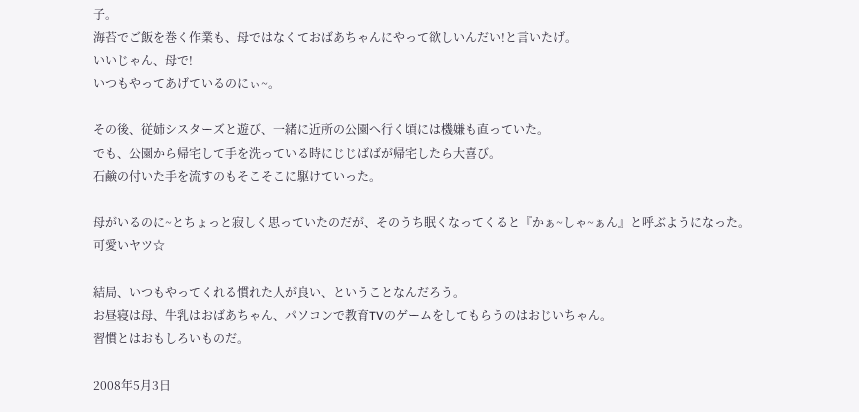子。
海苔でご飯を巻く作業も、母ではなくておばあちゃんにやって欲しいんだい!と言いたげ。
いいじゃん、母で!
いつもやってあげているのにぃ~。

その後、従姉シスターズと遊び、一緒に近所の公園へ行く頃には機嫌も直っていた。
でも、公園から帰宅して手を洗っている時にじじばばが帰宅したら大喜び。
石鹸の付いた手を流すのもそこそこに駆けていった。

母がいるのに~とちょっと寂しく思っていたのだが、そのうち眠くなってくると『かぁ~しゃ~ぁん』と呼ぶようになった。
可愛いヤツ☆

結局、いつもやってくれる慣れた人が良い、ということなんだろう。
お昼寝は母、牛乳はおばあちゃん、パソコンで教育TVのゲームをしてもらうのはおじいちゃん。
習慣とはおもしろいものだ。

2008年5月3日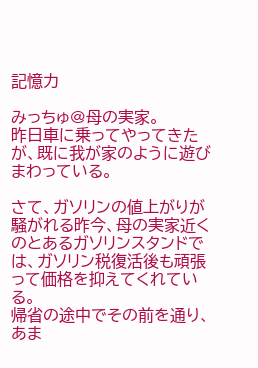記憶力

みっちゅ@母の実家。
昨日車に乗ってやってきたが、既に我が家のように遊びまわっている。

さて、ガソリンの値上がりが騒がれる昨今、母の実家近くのとあるガソリンスタンドでは、ガソリン税復活後も頑張って価格を抑えてくれている。
帰省の途中でその前を通り、あま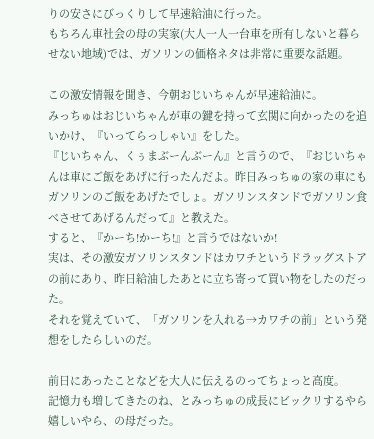りの安さにびっくりして早速給油に行った。
もちろん車社会の母の実家(大人一人一台車を所有しないと暮らせない地域)では、ガソリンの価格ネタは非常に重要な話題。

この激安情報を聞き、今朝おじいちゃんが早速給油に。
みっちゅはおじいちゃんが車の鍵を持って玄関に向かったのを追いかけ、『いってらっしゃい』をした。
『じいちゃん、くぅまぶーんぶーん』と言うので、『おじいちゃんは車にご飯をあげに行ったんだよ。昨日みっちゅの家の車にもガソリンのご飯をあげたでしょ。ガソリンスタンドでガソリン食べさせてあげるんだって』と教えた。
すると、『かーち!かーち!』と言うではないか!
実は、その激安ガソリンスタンドはカワチというドラッグストアの前にあり、昨日給油したあとに立ち寄って買い物をしたのだった。
それを覚えていて、「ガソリンを入れる→カワチの前」という発想をしたらしいのだ。

前日にあったことなどを大人に伝えるのってちょっと高度。
記憶力も増してきたのね、とみっちゅの成長にビックリするやら嬉しいやら、の母だった。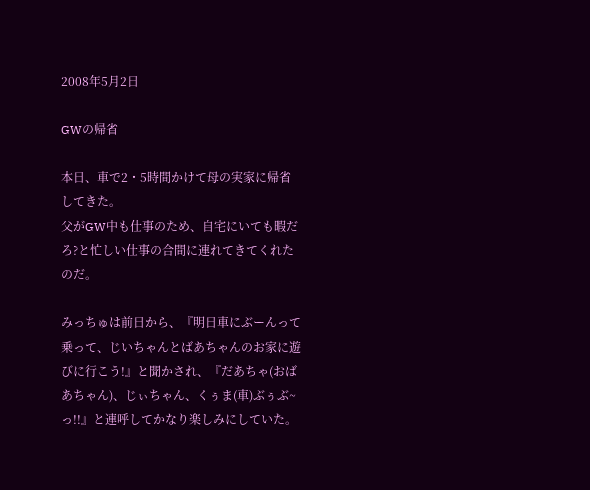2008年5月2日

GWの帰省

本日、車で2・5時間かけて母の実家に帰省してきた。
父がGW中も仕事のため、自宅にいても暇だろ?と忙しい仕事の合間に連れてきてくれたのだ。

みっちゅは前日から、『明日車にぶーんって乗って、じいちゃんとばあちゃんのお家に遊びに行こう!』と聞かされ、『だあちゃ(おばあちゃん)、じぃちゃん、くぅま(車)ぶぅぶ~っ!!』と連呼してかなり楽しみにしていた。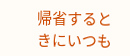帰省するときにいつも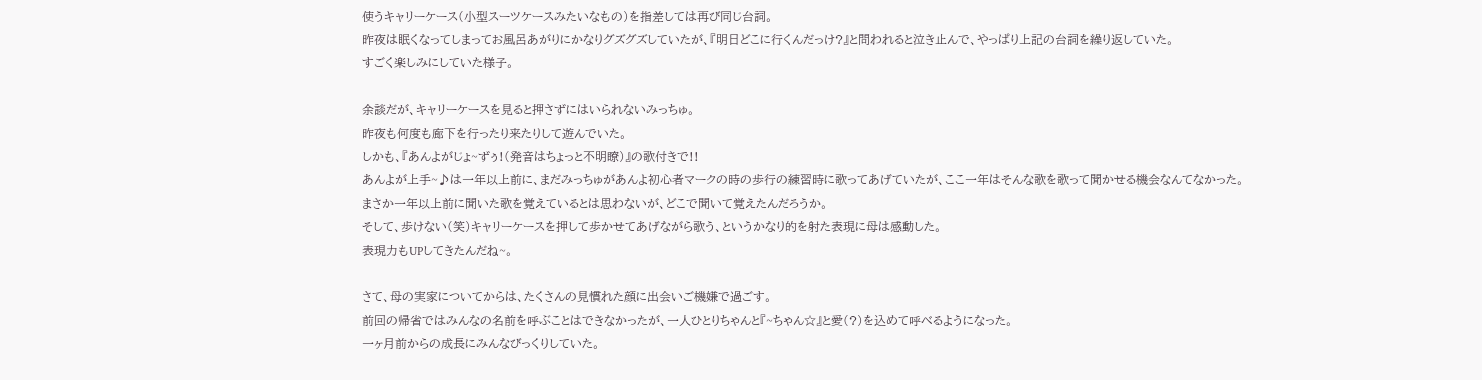使うキャリーケース(小型スーツケースみたいなもの)を指差しては再び同じ台詞。
昨夜は眠くなってしまってお風呂あがりにかなりグズグズしていたが、『明日どこに行くんだっけ?』と問われると泣き止んで、やっぱり上記の台詞を繰り返していた。
すごく楽しみにしていた様子。

余談だが、キャリーケースを見ると押さずにはいられないみっちゅ。
昨夜も何度も廊下を行ったり来たりして遊んでいた。
しかも、『あんよがじょ~ずぅ!(発音はちょっと不明瞭)』の歌付きで!!
あんよが上手~♪は一年以上前に、まだみっちゅがあんよ初心者マークの時の歩行の練習時に歌ってあげていたが、ここ一年はそんな歌を歌って聞かせる機会なんてなかった。
まさか一年以上前に聞いた歌を覚えているとは思わないが、どこで聞いて覚えたんだろうか。
そして、歩けない(笑)キャリーケースを押して歩かせてあげながら歌う、というかなり的を射た表現に母は感動した。
表現力もUPしてきたんだね~。

さて、母の実家についてからは、たくさんの見慣れた顔に出会いご機嫌で過ごす。
前回の帰省ではみんなの名前を呼ぶことはできなかったが、一人ひとりちゃんと『~ちゃん☆』と愛(?)を込めて呼べるようになった。
一ヶ月前からの成長にみんなびっくりしていた。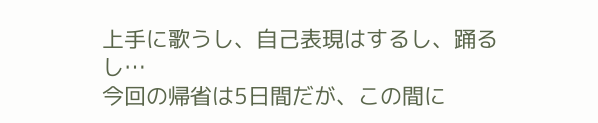上手に歌うし、自己表現はするし、踊るし…
今回の帰省は5日間だが、この間に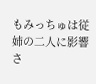もみっちゅは従姉の二人に影響さ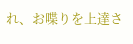れ、お喋りを上達さ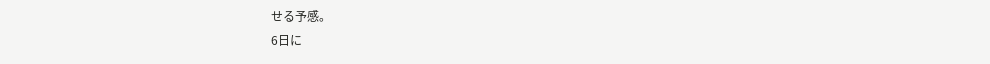せる予感。
6日に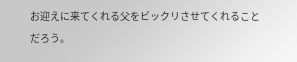お迎えに来てくれる父をビックリさせてくれることだろう。